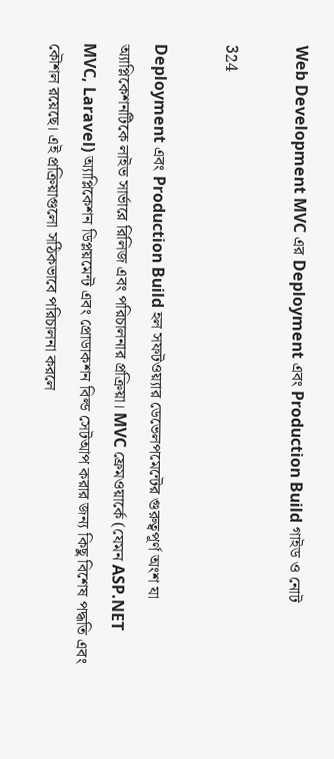Web Development MVC এর Deployment এবং Production Build গাইড ও নোট

324

Deployment এবং Production Build হল সফটওয়্যার ডেভেলপমেন্টের গুরুত্বপূর্ণ অংশ যা অ্যাপ্লিকেশনটিকে লাইভ সার্ভারে রিলিজ এবং পরিচালনার প্রক্রিয়া। MVC ফ্রেমওয়ার্কে (যেমন ASP.NET MVC, Laravel) অ্যাপ্লিকেশন ডিপ্লয়মেন্ট এবং প্রোডাকশন বিল্ড সেটআপ করার জন্য কিছু বিশেষ পদ্ধতি এবং কৌশল রয়েছে। এই প্রক্রিয়াগুলো সঠিকভাবে পরিচালনা করলে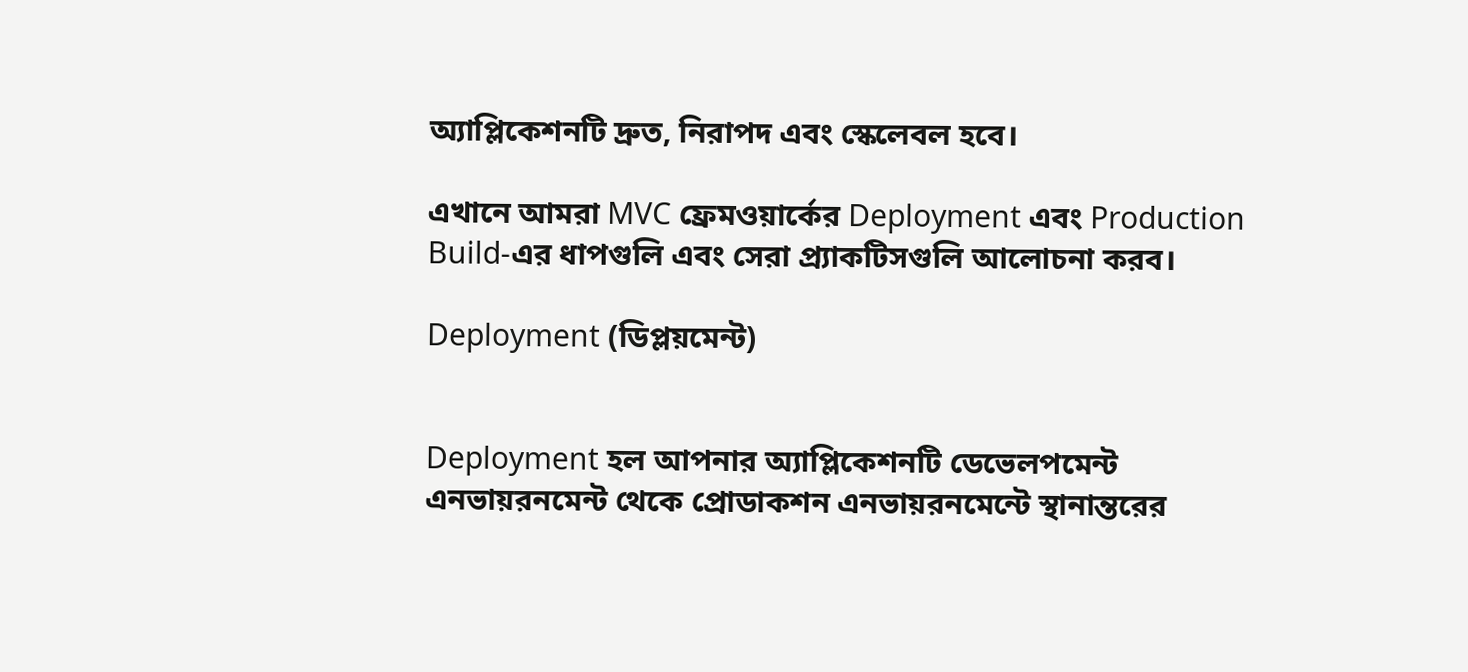অ্যাপ্লিকেশনটি দ্রুত, নিরাপদ এবং স্কেলেবল হবে।

এখানে আমরা MVC ফ্রেমওয়ার্কের Deployment এবং Production Build-এর ধাপগুলি এবং সেরা প্র্যাকটিসগুলি আলোচনা করব।

Deployment (ডিপ্লয়মেন্ট)


Deployment হল আপনার অ্যাপ্লিকেশনটি ডেভেলপমেন্ট এনভায়রনমেন্ট থেকে প্রোডাকশন এনভায়রনমেন্টে স্থানান্তরের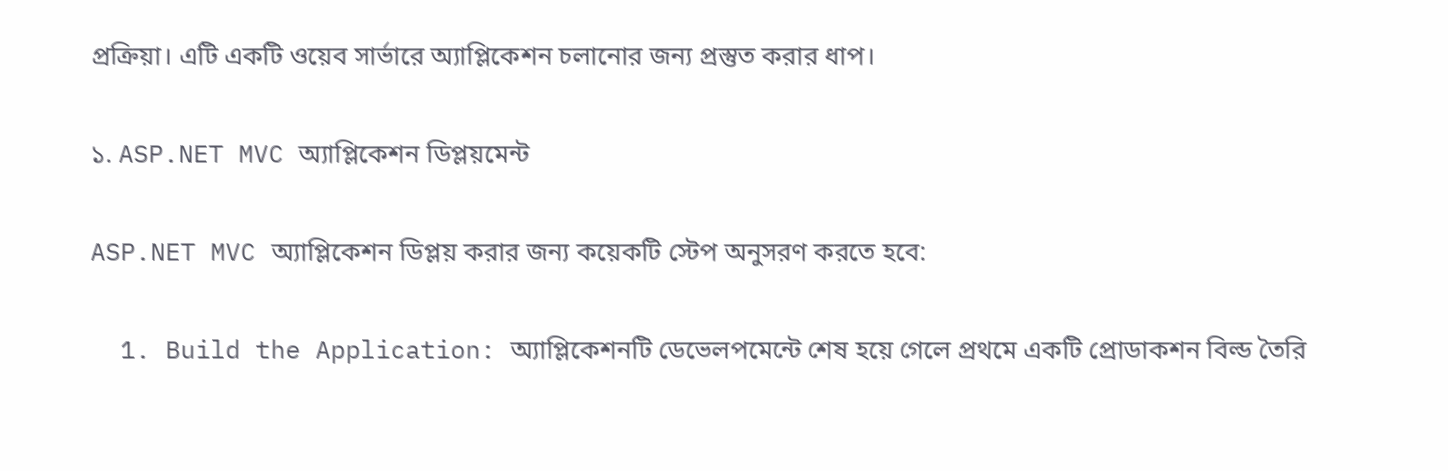প্রক্রিয়া। এটি একটি ওয়েব সার্ভারে অ্যাপ্লিকেশন চলানোর জন্য প্রস্তুত করার ধাপ।

১. ASP.NET MVC অ্যাপ্লিকেশন ডিপ্লয়মেন্ট

ASP.NET MVC অ্যাপ্লিকেশন ডিপ্লয় করার জন্য কয়েকটি স্টেপ অনুসরণ করতে হবে:

  1. Build the Application: অ্যাপ্লিকেশনটি ডেভেলপমেন্টে শেষ হয়ে গেলে প্রথমে একটি প্রোডাকশন বিল্ড তৈরি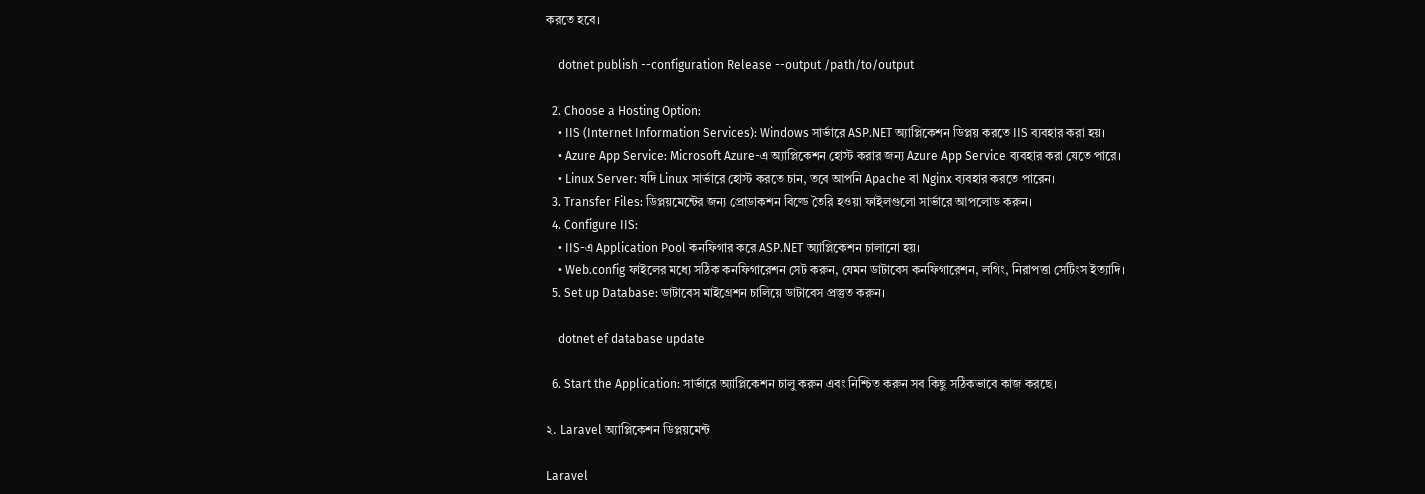করতে হবে।

    dotnet publish --configuration Release --output /path/to/output

  2. Choose a Hosting Option:
    • IIS (Internet Information Services): Windows সার্ভারে ASP.NET অ্যাপ্লিকেশন ডিপ্লয় করতে IIS ব্যবহার করা হয়।
    • Azure App Service: Microsoft Azure-এ অ্যাপ্লিকেশন হোস্ট করার জন্য Azure App Service ব্যবহার করা যেতে পারে।
    • Linux Server: যদি Linux সার্ভারে হোস্ট করতে চান, তবে আপনি Apache বা Nginx ব্যবহার করতে পারেন।
  3. Transfer Files: ডিপ্লয়মেন্টের জন্য প্রোডাকশন বিল্ডে তৈরি হওয়া ফাইলগুলো সার্ভারে আপলোড করুন।
  4. Configure IIS:
    • IIS-এ Application Pool কনফিগার করে ASP.NET অ্যাপ্লিকেশন চালানো হয়।
    • Web.config ফাইলের মধ্যে সঠিক কনফিগারেশন সেট করুন, যেমন ডাটাবেস কনফিগারেশন, লগিং, নিরাপত্তা সেটিংস ইত্যাদি।
  5. Set up Database: ডাটাবেস মাইগ্রেশন চালিয়ে ডাটাবেস প্রস্তুত করুন।

    dotnet ef database update

  6. Start the Application: সার্ভারে অ্যাপ্লিকেশন চালু করুন এবং নিশ্চিত করুন সব কিছু সঠিকভাবে কাজ করছে।

২. Laravel অ্যাপ্লিকেশন ডিপ্লয়মেন্ট

Laravel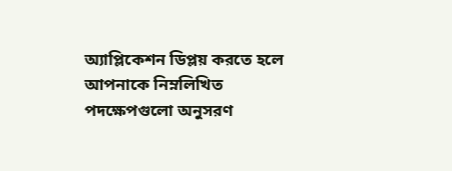অ্যাপ্লিকেশন ডিপ্লয় করতে হলে আপনাকে নিম্নলিখিত পদক্ষেপগুলো অনুসরণ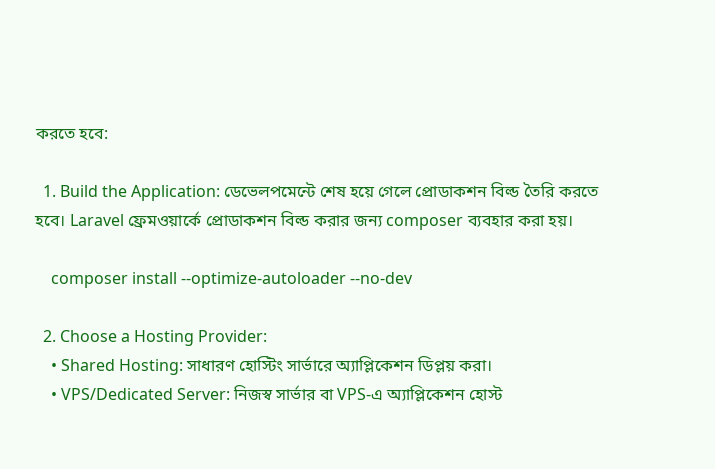করতে হবে:

  1. Build the Application: ডেভেলপমেন্টে শেষ হয়ে গেলে প্রোডাকশন বিল্ড তৈরি করতে হবে। Laravel ফ্রেমওয়ার্কে প্রোডাকশন বিল্ড করার জন্য composer ব্যবহার করা হয়।

    composer install --optimize-autoloader --no-dev

  2. Choose a Hosting Provider:
    • Shared Hosting: সাধারণ হোস্টিং সার্ভারে অ্যাপ্লিকেশন ডিপ্লয় করা।
    • VPS/Dedicated Server: নিজস্ব সার্ভার বা VPS-এ অ্যাপ্লিকেশন হোস্ট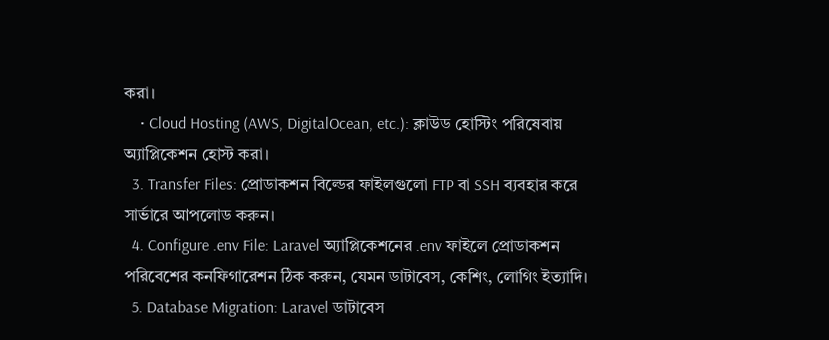করা।
    • Cloud Hosting (AWS, DigitalOcean, etc.): ক্লাউড হোস্টিং পরিষেবায় অ্যাপ্লিকেশন হোস্ট করা।
  3. Transfer Files: প্রোডাকশন বিল্ডের ফাইলগুলো FTP বা SSH ব্যবহার করে সার্ভারে আপলোড করুন।
  4. Configure .env File: Laravel অ্যাপ্লিকেশনের .env ফাইলে প্রোডাকশন পরিবেশের কনফিগারেশন ঠিক করুন, যেমন ডাটাবেস, কেশিং, লোগিং ইত্যাদি।
  5. Database Migration: Laravel ডাটাবেস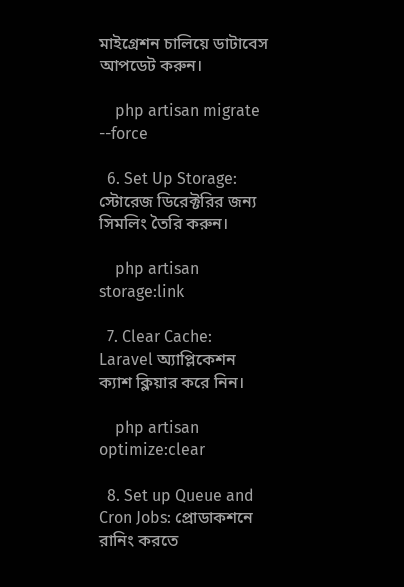মাইগ্রেশন চালিয়ে ডাটাবেস আপডেট করুন।

    php artisan migrate --force

  6. Set Up Storage: স্টোরেজ ডিরেক্টরির জন্য সিমলিং তৈরি করুন।

    php artisan storage:link

  7. Clear Cache: Laravel অ্যাপ্লিকেশন ক্যাশ ক্লিয়ার করে নিন।

    php artisan optimize:clear

  8. Set up Queue and Cron Jobs: প্রোডাকশনে রানিং করতে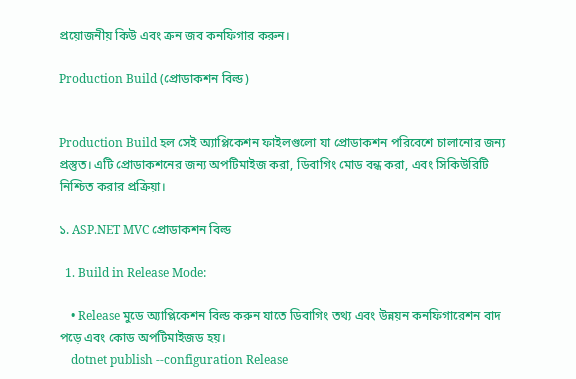প্রয়োজনীয় কিউ এবং ক্রন জব কনফিগার করুন।

Production Build (প্রোডাকশন বিল্ড)


Production Build হল সেই অ্যাপ্লিকেশন ফাইলগুলো যা প্রোডাকশন পরিবেশে চালানোর জন্য প্রস্তুত। এটি প্রোডাকশনের জন্য অপটিমাইজ করা, ডিবাগিং মোড বন্ধ করা, এবং সিকিউরিটি নিশ্চিত করার প্রক্রিয়া।

১. ASP.NET MVC প্রোডাকশন বিল্ড

  1. Build in Release Mode:

    • Release মুডে অ্যাপ্লিকেশন বিল্ড করুন যাতে ডিবাগিং তথ্য এবং উন্নয়ন কনফিগারেশন বাদ পড়ে এবং কোড অপটিমাইজড হয়।
    dotnet publish --configuration Release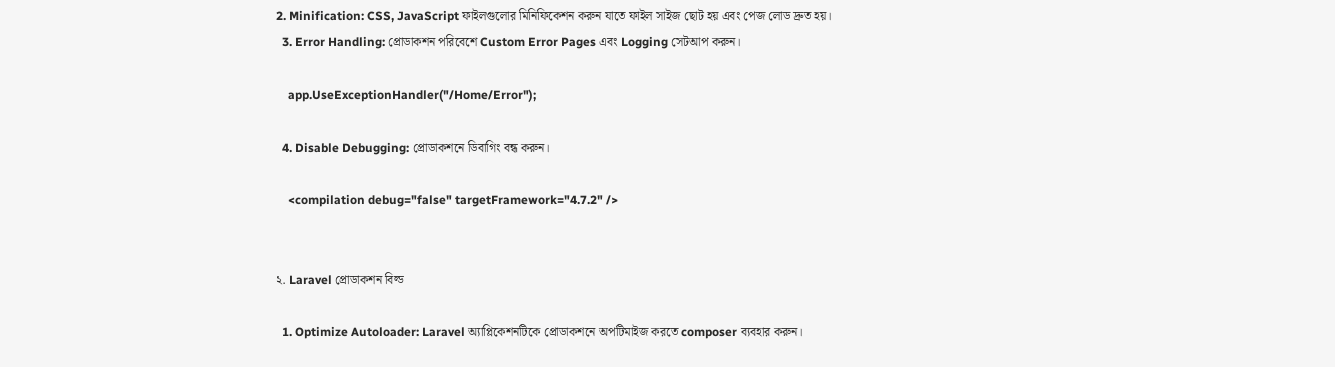2. Minification: CSS, JavaScript ফাইলগুলোর মিনিফিকেশন করুন যাতে ফাইল সাইজ ছোট হয় এবং পেজ লোড দ্রুত হয়।
  3. Error Handling: প্রোডাকশন পরিবেশে Custom Error Pages এবং Logging সেটআপ করুন।

    app.UseExceptionHandler("/Home/Error");

  4. Disable Debugging: প্রোডাকশনে ডিবাগিং বন্ধ করুন।

    <compilation debug="false" targetFramework="4.7.2" />


২. Laravel প্রোডাকশন বিল্ড

  1. Optimize Autoloader: Laravel অ্যাপ্লিকেশনটিকে প্রোডাকশনে অপটিমাইজ করতে composer ব্যবহার করুন।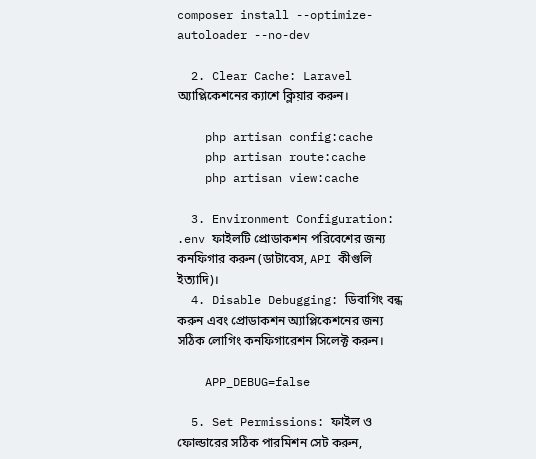composer install --optimize-autoloader --no-dev

  2. Clear Cache: Laravel অ্যাপ্লিকেশনের ক্যাশে ক্লিয়ার করুন।

    php artisan config:cache
    php artisan route:cache
    php artisan view:cache

  3. Environment Configuration: .env ফাইলটি প্রোডাকশন পরিবেশের জন্য কনফিগার করুন (ডাটাবেস, API কীগুলি ইত্যাদি)।
  4. Disable Debugging: ডিবাগিং বন্ধ করুন এবং প্রোডাকশন অ্যাপ্লিকেশনের জন্য সঠিক লোগিং কনফিগারেশন সিলেক্ট করুন।

    APP_DEBUG=false

  5. Set Permissions: ফাইল ও ফোল্ডারের সঠিক পারমিশন সেট করুন,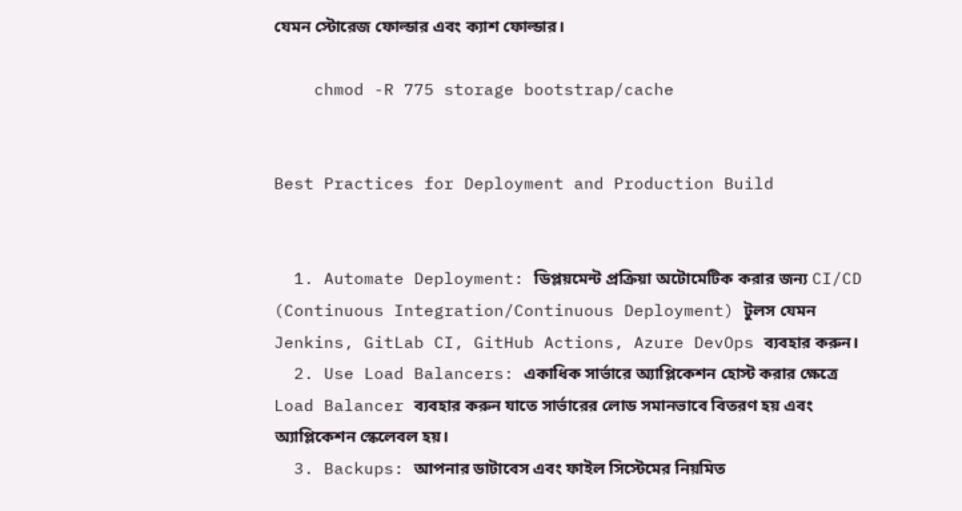যেমন স্টোরেজ ফোল্ডার এবং ক্যাশ ফোল্ডার।

    chmod -R 775 storage bootstrap/cache


Best Practices for Deployment and Production Build


  1. Automate Deployment: ডিপ্লয়মেন্ট প্রক্রিয়া অটোমেটিক করার জন্য CI/CD (Continuous Integration/Continuous Deployment) টুলস যেমন Jenkins, GitLab CI, GitHub Actions, Azure DevOps ব্যবহার করুন।
  2. Use Load Balancers: একাধিক সার্ভারে অ্যাপ্লিকেশন হোস্ট করার ক্ষেত্রে Load Balancer ব্যবহার করুন যাতে সার্ভারের লোড সমানভাবে বিতরণ হয় এবং অ্যাপ্লিকেশন স্কেলেবল হয়।
  3. Backups: আপনার ডাটাবেস এবং ফাইল সিস্টেমের নিয়মিত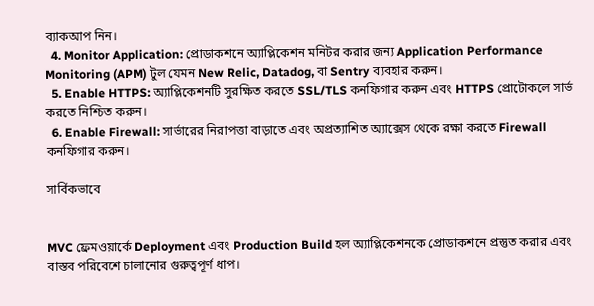ব্যাকআপ নিন।
  4. Monitor Application: প্রোডাকশনে অ্যাপ্লিকেশন মনিটর করার জন্য Application Performance Monitoring (APM) টুল যেমন New Relic, Datadog, বা Sentry ব্যবহার করুন।
  5. Enable HTTPS: অ্যাপ্লিকেশনটি সুরক্ষিত করতে SSL/TLS কনফিগার করুন এবং HTTPS প্রোটোকলে সার্ভ করতে নিশ্চিত করুন।
  6. Enable Firewall: সার্ভারের নিরাপত্তা বাড়াতে এবং অপ্রত্যাশিত অ্যাক্সেস থেকে রক্ষা করতে Firewall কনফিগার করুন।

সার্বিকভাবে


MVC ফ্রেমওয়ার্কে Deployment এবং Production Build হল অ্যাপ্লিকেশনকে প্রোডাকশনে প্রস্তুত করার এবং বাস্তব পরিবেশে চালানোর গুরুত্বপূর্ণ ধাপ।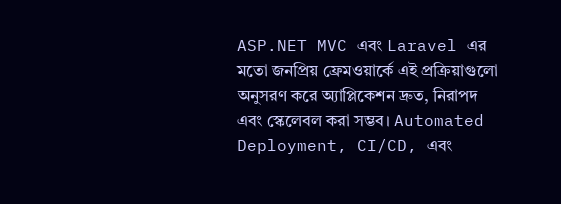ASP.NET MVC এবং Laravel এর মতো জনপ্রিয় ফ্রেমওয়ার্কে এই প্রক্রিয়াগুলো অনুসরণ করে অ্যাপ্লিকেশন দ্রুত, নিরাপদ এবং স্কেলেবল করা সম্ভব। Automated Deployment, CI/CD, এবং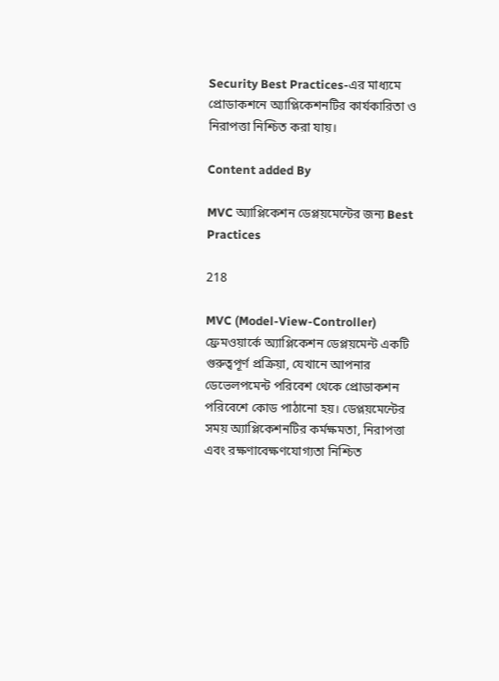Security Best Practices-এর মাধ্যমে প্রোডাকশনে অ্যাপ্লিকেশনটির কার্যকারিতা ও নিরাপত্তা নিশ্চিত করা যায়।

Content added By

MVC অ্যাপ্লিকেশন ডেপ্লয়মেন্টের জন্য Best Practices

218

MVC (Model-View-Controller) ফ্রেমওয়ার্কে অ্যাপ্লিকেশন ডেপ্লয়মেন্ট একটি গুরুত্বপূর্ণ প্রক্রিয়া, যেখানে আপনার ডেভেলপমেন্ট পরিবেশ থেকে প্রোডাকশন পরিবেশে কোড পাঠানো হয়। ডেপ্লয়মেন্টের সময় অ্যাপ্লিকেশনটির কর্মক্ষমতা, নিরাপত্তা এবং রক্ষণাবেক্ষণযোগ্যতা নিশ্চিত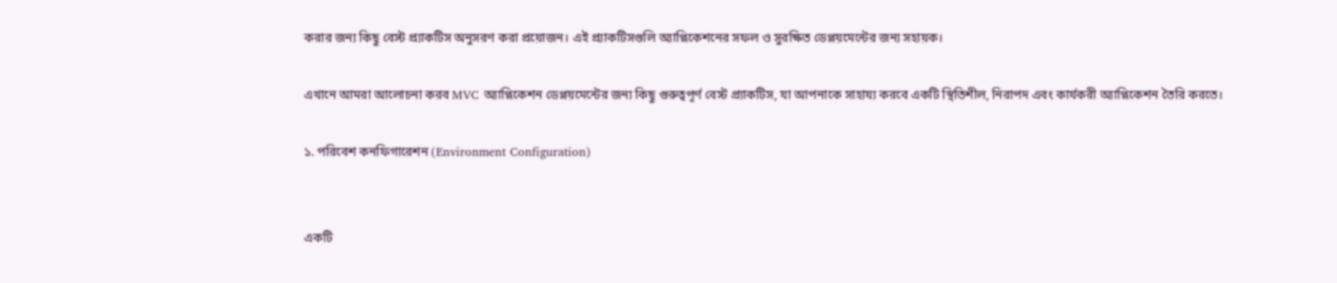করার জন্য কিছু বেস্ট প্র্যাকটিস অনুসরণ করা প্রয়োজন। এই প্র্যাকটিসগুলি অ্যাপ্লিকেশনের সফল ও সুরক্ষিত ডেপ্লয়মেন্টের জন্য সহায়ক।

এখানে আমরা আলোচনা করব MVC অ্যাপ্লিকেশন ডেপ্লয়মেন্টের জন্য কিছু গুরুত্বপূর্ণ বেস্ট প্র্যাকটিস, যা আপনাকে সাহায্য করবে একটি স্থিতিশীল, নিরাপদ এবং কার্যকরী অ্যাপ্লিকেশন তৈরি করতে।

১. পরিবেশ কনফিগারেশন (Environment Configuration)


একটি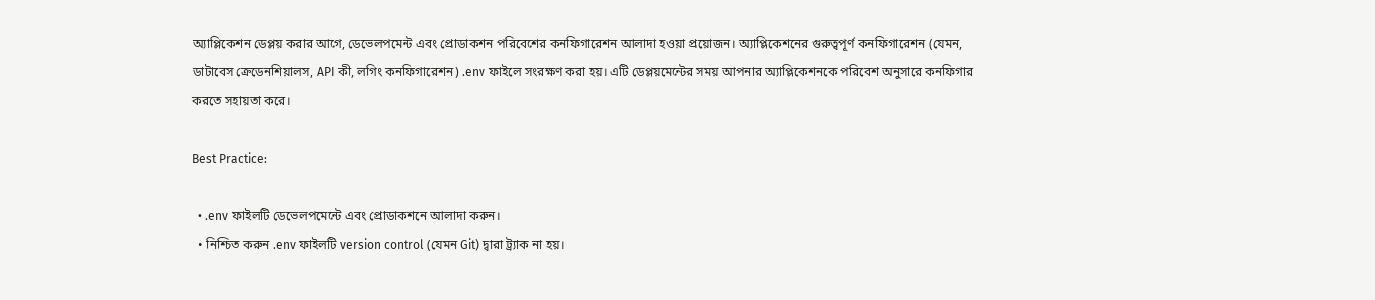অ্যাপ্লিকেশন ডেপ্লয় করার আগে, ডেভেলপমেন্ট এবং প্রোডাকশন পরিবেশের কনফিগারেশন আলাদা হওয়া প্রয়োজন। অ্যাপ্লিকেশনের গুরুত্বপূর্ণ কনফিগারেশন (যেমন, ডাটাবেস ক্রেডেনশিয়ালস, API কী, লগিং কনফিগারেশন) .env ফাইলে সংরক্ষণ করা হয়। এটি ডেপ্লয়মেন্টের সময় আপনার অ্যাপ্লিকেশনকে পরিবেশ অনুসারে কনফিগার করতে সহায়তা করে।

Best Practice:

  • .env ফাইলটি ডেভেলপমেন্টে এবং প্রোডাকশনে আলাদা করুন।
  • নিশ্চিত করুন .env ফাইলটি version control (যেমন Git) দ্বারা ট্র্যাক না হয়।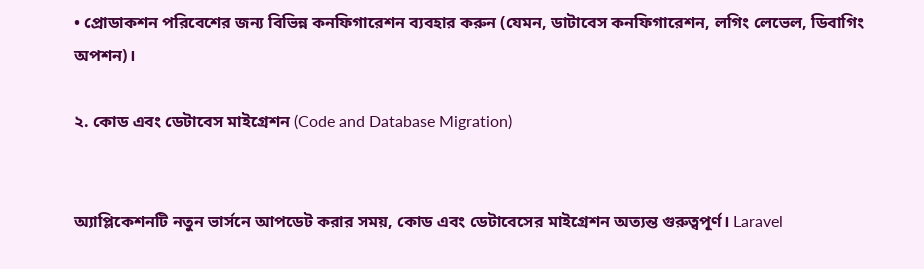• প্রোডাকশন পরিবেশের জন্য বিভিন্ন কনফিগারেশন ব্যবহার করুন (যেমন, ডাটাবেস কনফিগারেশন, লগিং লেভেল, ডিবাগিং অপশন)।

২. কোড এবং ডেটাবেস মাইগ্রেশন (Code and Database Migration)


অ্যাপ্লিকেশনটি নতুন ভার্সনে আপডেট করার সময়, কোড এবং ডেটাবেসের মাইগ্রেশন অত্যন্ত গুরুত্বপূর্ণ। Laravel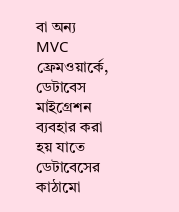বা অন্য MVC ফ্রেমওয়ার্কে, ডেটাবেস মাইগ্রেশন ব্যবহার করা হয় যাতে ডেটাবেসের কাঠামো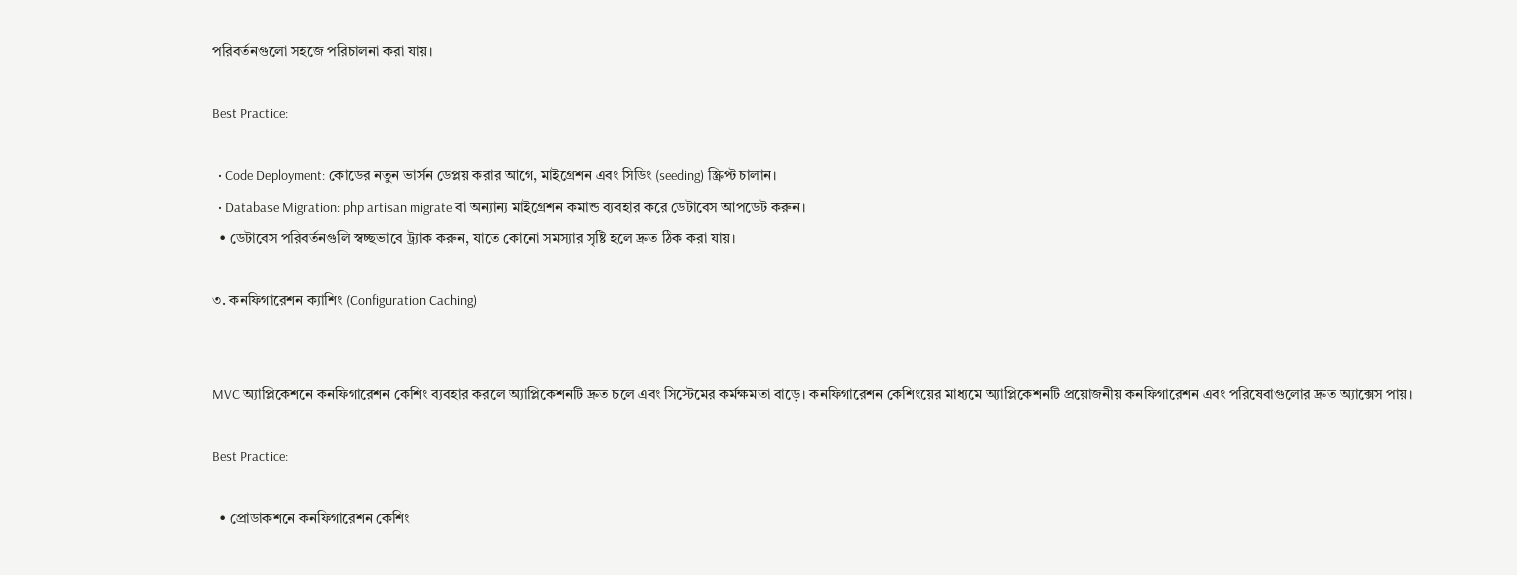পরিবর্তনগুলো সহজে পরিচালনা করা যায়।

Best Practice:

  • Code Deployment: কোডের নতুন ভার্সন ডেপ্লয় করার আগে, মাইগ্রেশন এবং সিডিং (seeding) স্ক্রিপ্ট চালান।
  • Database Migration: php artisan migrate বা অন্যান্য মাইগ্রেশন কমান্ড ব্যবহার করে ডেটাবেস আপডেট করুন।
  • ডেটাবেস পরিবর্তনগুলি স্বচ্ছভাবে ট্র্যাক করুন, যাতে কোনো সমস্যার সৃষ্টি হলে দ্রুত ঠিক করা যায়।

৩. কনফিগারেশন ক্যাশিং (Configuration Caching)


MVC অ্যাপ্লিকেশনে কনফিগারেশন কেশিং ব্যবহার করলে অ্যাপ্লিকেশনটি দ্রুত চলে এবং সিস্টেমের কর্মক্ষমতা বাড়ে। কনফিগারেশন কেশিংয়ের মাধ্যমে অ্যাপ্লিকেশনটি প্রয়োজনীয় কনফিগারেশন এবং পরিষেবাগুলোর দ্রুত অ্যাক্সেস পায়।

Best Practice:

  • প্রোডাকশনে কনফিগারেশন কেশিং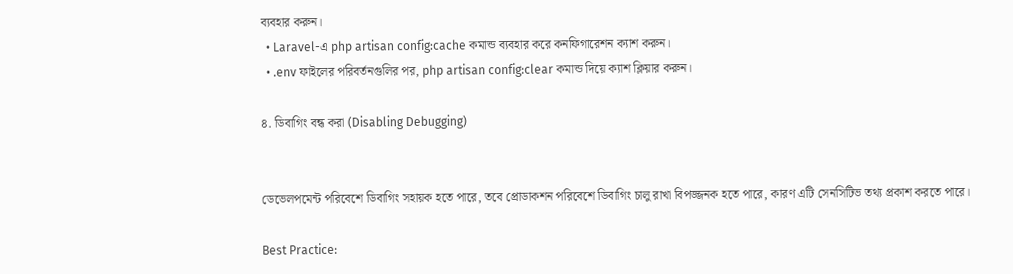ব্যবহার করুন।
  • Laravel-এ php artisan config:cache কমান্ড ব্যবহার করে কনফিগারেশন ক্যাশ করুন।
  • .env ফাইলের পরিবর্তনগুলির পর, php artisan config:clear কমান্ড দিয়ে ক্যাশ ক্লিয়ার করুন।

৪. ডিবাগিং বন্ধ করা (Disabling Debugging)


ডেভেলপমেন্ট পরিবেশে ডিবাগিং সহায়ক হতে পারে, তবে প্রোডাকশন পরিবেশে ডিবাগিং চালু রাখা বিপজ্জনক হতে পারে, কারণ এটি সেনসিটিভ তথ্য প্রকাশ করতে পারে।

Best Practice: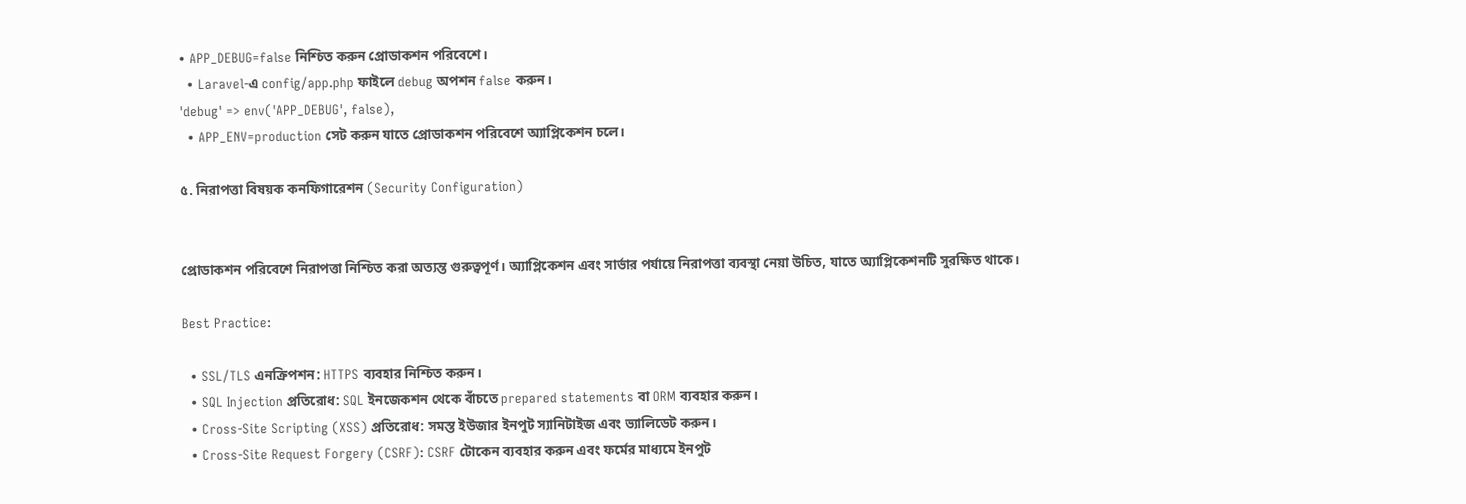• APP_DEBUG=false নিশ্চিত করুন প্রোডাকশন পরিবেশে।
  • Laravel-এ config/app.php ফাইলে debug অপশন false করুন।
'debug' => env('APP_DEBUG', false),
  • APP_ENV=production সেট করুন যাতে প্রোডাকশন পরিবেশে অ্যাপ্লিকেশন চলে।

৫. নিরাপত্তা বিষয়ক কনফিগারেশন (Security Configuration)


প্রোডাকশন পরিবেশে নিরাপত্তা নিশ্চিত করা অত্যন্ত গুরুত্বপূর্ণ। অ্যাপ্লিকেশন এবং সার্ভার পর্যায়ে নিরাপত্তা ব্যবস্থা নেয়া উচিত, যাতে অ্যাপ্লিকেশনটি সুরক্ষিত থাকে।

Best Practice:

  • SSL/TLS এনক্রিপশন: HTTPS ব্যবহার নিশ্চিত করুন।
  • SQL Injection প্রতিরোধ: SQL ইনজেকশন থেকে বাঁচতে prepared statements বা ORM ব্যবহার করুন।
  • Cross-Site Scripting (XSS) প্রতিরোধ: সমস্ত ইউজার ইনপুট স্যানিটাইজ এবং ভ্যালিডেট করুন।
  • Cross-Site Request Forgery (CSRF): CSRF টোকেন ব্যবহার করুন এবং ফর্মের মাধ্যমে ইনপুট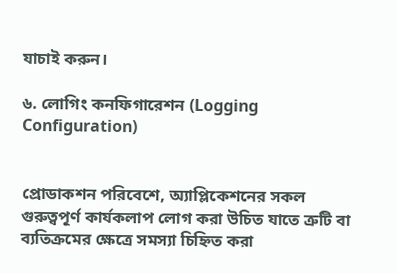যাচাই করুন।

৬. লোগিং কনফিগারেশন (Logging Configuration)


প্রোডাকশন পরিবেশে, অ্যাপ্লিকেশনের সকল গুরুত্বপূর্ণ কার্যকলাপ লোগ করা উচিত যাতে ত্রুটি বা ব্যতিক্রমের ক্ষেত্রে সমস্যা চিহ্নিত করা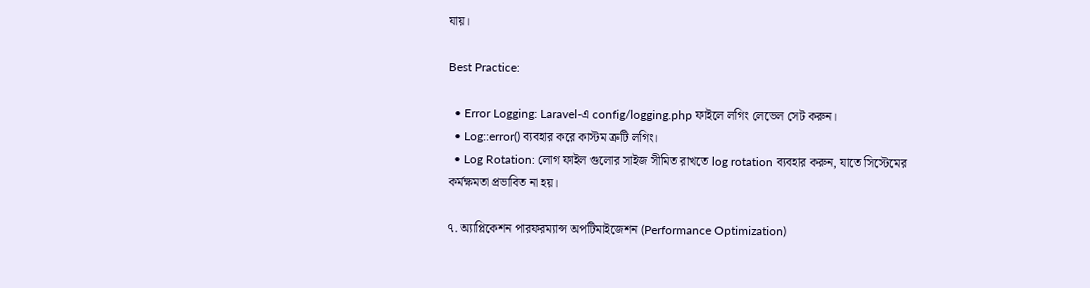যায়।

Best Practice:

  • Error Logging: Laravel-এ config/logging.php ফাইলে লগিং লেভেল সেট করুন।
  • Log::error() ব্যবহার করে কাস্টম ত্রুটি লগিং।
  • Log Rotation: লোগ ফাইল গুলোর সাইজ সীমিত রাখতে log rotation ব্যবহার করুন, যাতে সিস্টেমের কর্মক্ষমতা প্রভাবিত না হয়।

৭. অ্যাপ্লিকেশন পারফরম্যান্স অপটিমাইজেশন (Performance Optimization)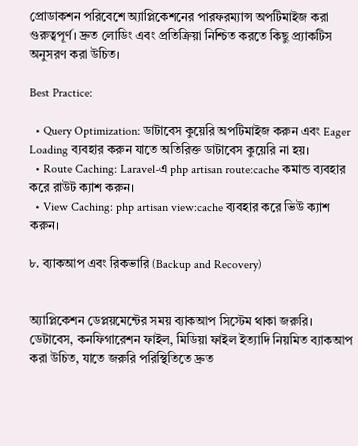প্রোডাকশন পরিবেশে অ্যাপ্লিকেশনের পারফরম্যান্স অপটিমাইজ করা গুরুত্বপূর্ণ। দ্রুত লোডিং এবং প্রতিক্রিয়া নিশ্চিত করতে কিছু প্র্যাকটিস অনুসরণ করা উচিত।

Best Practice:

  • Query Optimization: ডাটাবেস কুয়েরি অপটিমাইজ করুন এবং Eager Loading ব্যবহার করুন যাতে অতিরিক্ত ডাটাবেস কুয়েরি না হয়।
  • Route Caching: Laravel-এ php artisan route:cache কমান্ড ব্যবহার করে রাউট ক্যাশ করুন।
  • View Caching: php artisan view:cache ব্যবহার করে ভিউ ক্যাশ করুন।

৮. ব্যাকআপ এবং রিকভারি (Backup and Recovery)


অ্যাপ্লিকেশন ডেপ্লয়মেন্টের সময় ব্যাকআপ সিস্টেম থাকা জরুরি। ডেটাবেস, কনফিগারেশন ফাইল, মিডিয়া ফাইল ইত্যাদি নিয়মিত ব্যাকআপ করা উচিত, যাতে জরুরি পরিস্থিতিতে দ্রুত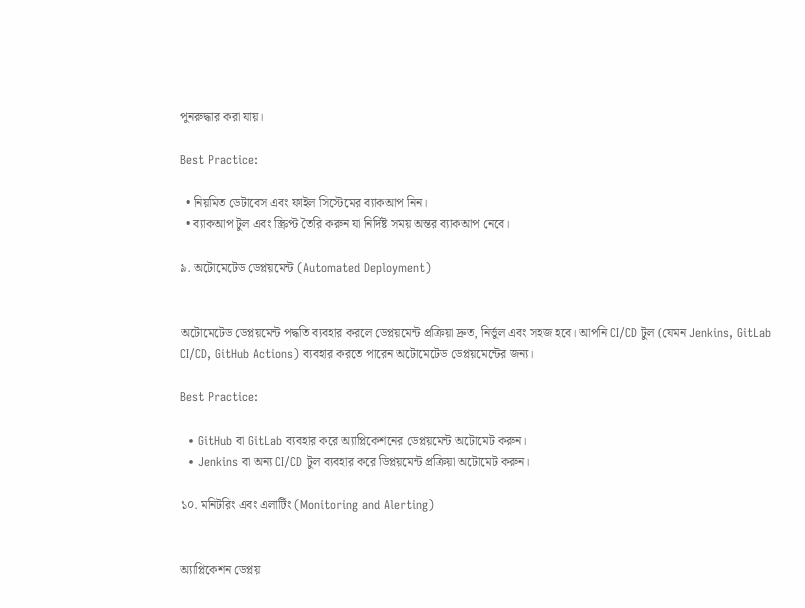পুনরুদ্ধার করা যায়।

Best Practice:

  • নিয়মিত ডেটাবেস এবং ফাইল সিস্টেমের ব্যাকআপ নিন।
  • ব্যাকআপ টুল এবং স্ক্রিপ্ট তৈরি করুন যা নির্দিষ্ট সময় অন্তর ব্যাকআপ নেবে।

৯. অটোমেটেড ডেপ্লয়মেন্ট (Automated Deployment)


অটোমেটেড ডেপ্লয়মেন্ট পদ্ধতি ব্যবহার করলে ডেপ্লয়মেন্ট প্রক্রিয়া দ্রুত, নির্ভুল এবং সহজ হবে। আপনি CI/CD টুল (যেমন Jenkins, GitLab CI/CD, GitHub Actions) ব্যবহার করতে পারেন অটোমেটেড ডেপ্লয়মেন্টের জন্য।

Best Practice:

  • GitHub বা GitLab ব্যবহার করে অ্যাপ্লিকেশনের ডেপ্লয়মেন্ট অটোমেট করুন।
  • Jenkins বা অন্য CI/CD টুল ব্যবহার করে ডিপ্লয়মেন্ট প্রক্রিয়া অটোমেট করুন।

১০. মনিটরিং এবং এলার্টিং (Monitoring and Alerting)


অ্যাপ্লিকেশন ডেপ্লয়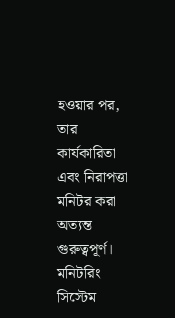হওয়ার পর, তার কার্যকারিতা এবং নিরাপত্তা মনিটর করা অত্যন্ত গুরুত্বপূর্ণ। মনিটরিং সিস্টেম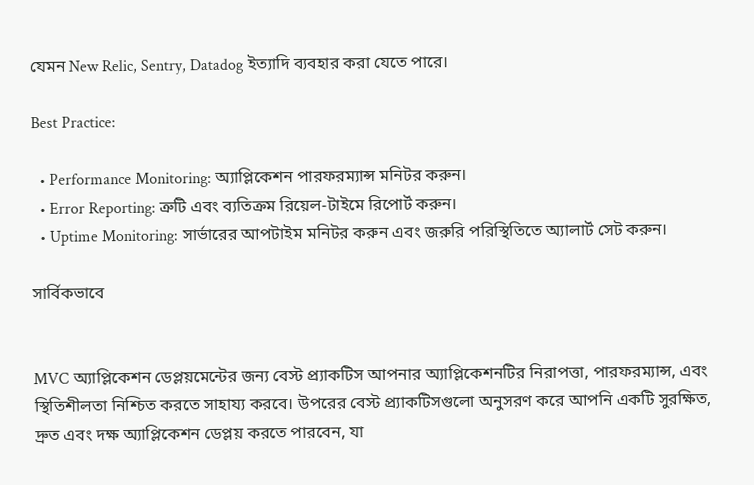যেমন New Relic, Sentry, Datadog ইত্যাদি ব্যবহার করা যেতে পারে।

Best Practice:

  • Performance Monitoring: অ্যাপ্লিকেশন পারফরম্যান্স মনিটর করুন।
  • Error Reporting: ত্রুটি এবং ব্যতিক্রম রিয়েল-টাইমে রিপোর্ট করুন।
  • Uptime Monitoring: সার্ভারের আপটাইম মনিটর করুন এবং জরুরি পরিস্থিতিতে অ্যালার্ট সেট করুন।

সার্বিকভাবে


MVC অ্যাপ্লিকেশন ডেপ্লয়মেন্টের জন্য বেস্ট প্র্যাকটিস আপনার অ্যাপ্লিকেশনটির নিরাপত্তা, পারফরম্যান্স, এবং স্থিতিশীলতা নিশ্চিত করতে সাহায্য করবে। উপরের বেস্ট প্র্যাকটিসগুলো অনুসরণ করে আপনি একটি সুরক্ষিত, দ্রুত এবং দক্ষ অ্যাপ্লিকেশন ডেপ্লয় করতে পারবেন, যা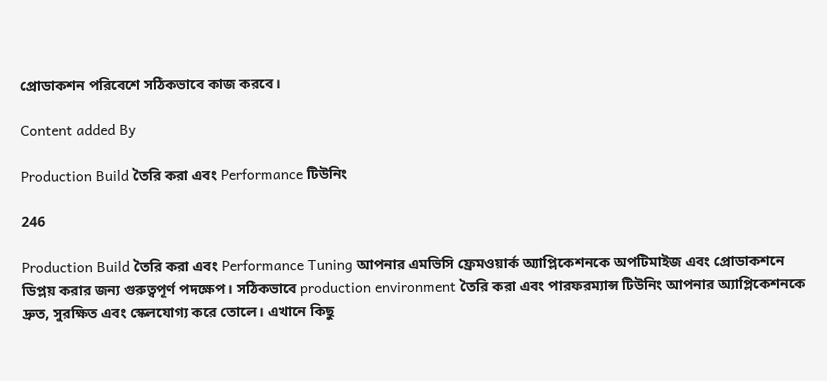প্রোডাকশন পরিবেশে সঠিকভাবে কাজ করবে।

Content added By

Production Build তৈরি করা এবং Performance টিউনিং

246

Production Build তৈরি করা এবং Performance Tuning আপনার এমভিসি ফ্রেমওয়ার্ক অ্যাপ্লিকেশনকে অপটিমাইজ এবং প্রোডাকশনে ডিপ্লয় করার জন্য গুরুত্বপূর্ণ পদক্ষেপ। সঠিকভাবে production environment তৈরি করা এবং পারফরম্যান্স টিউনিং আপনার অ্যাপ্লিকেশনকে দ্রুত, সুরক্ষিত এবং স্কেলযোগ্য করে তোলে। এখানে কিছু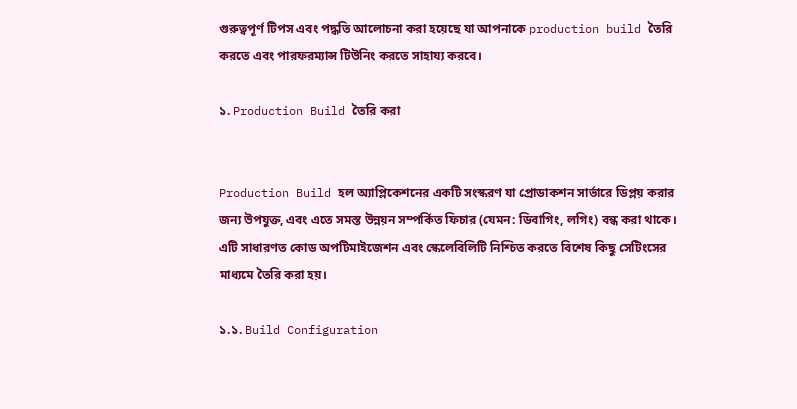গুরুত্বপূর্ণ টিপস এবং পদ্ধতি আলোচনা করা হয়েছে যা আপনাকে production build তৈরি করতে এবং পারফরম্যান্স টিউনিং করতে সাহায্য করবে।

১. Production Build তৈরি করা


Production Build হল অ্যাপ্লিকেশনের একটি সংস্করণ যা প্রোডাকশন সার্ভারে ডিপ্লয় করার জন্য উপযুক্ত, এবং এতে সমস্ত উন্নয়ন সম্পর্কিত ফিচার (যেমন: ডিবাগিং, লগিং) বন্ধ করা থাকে। এটি সাধারণত কোড অপটিমাইজেশন এবং স্কেলেবিলিটি নিশ্চিত করতে বিশেষ কিছু সেটিংসের মাধ্যমে তৈরি করা হয়।

১.১. Build Configuration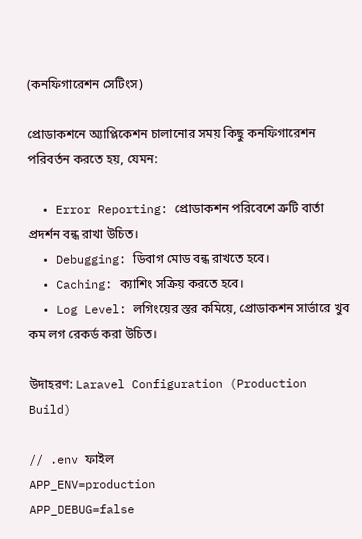(কনফিগারেশন সেটিংস)

প্রোডাকশনে অ্যাপ্লিকেশন চালানোর সময় কিছু কনফিগারেশন পরিবর্তন করতে হয়, যেমন:

  • Error Reporting: প্রোডাকশন পরিবেশে ত্রুটি বার্তা প্রদর্শন বন্ধ রাখা উচিত।
  • Debugging: ডিবাগ মোড বন্ধ রাখতে হবে।
  • Caching: ক্যাশিং সক্রিয় করতে হবে।
  • Log Level: লগিংয়ের স্তর কমিয়ে, প্রোডাকশন সার্ভারে খুব কম লগ রেকর্ড করা উচিত।

উদাহরণ: Laravel Configuration (Production Build)

// .env ফাইল
APP_ENV=production
APP_DEBUG=false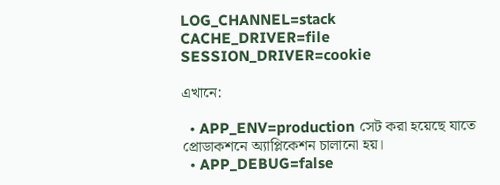LOG_CHANNEL=stack
CACHE_DRIVER=file
SESSION_DRIVER=cookie

এখানে:

  • APP_ENV=production সেট করা হয়েছে যাতে প্রোডাকশনে অ্যাপ্লিকেশন চালানো হয়।
  • APP_DEBUG=false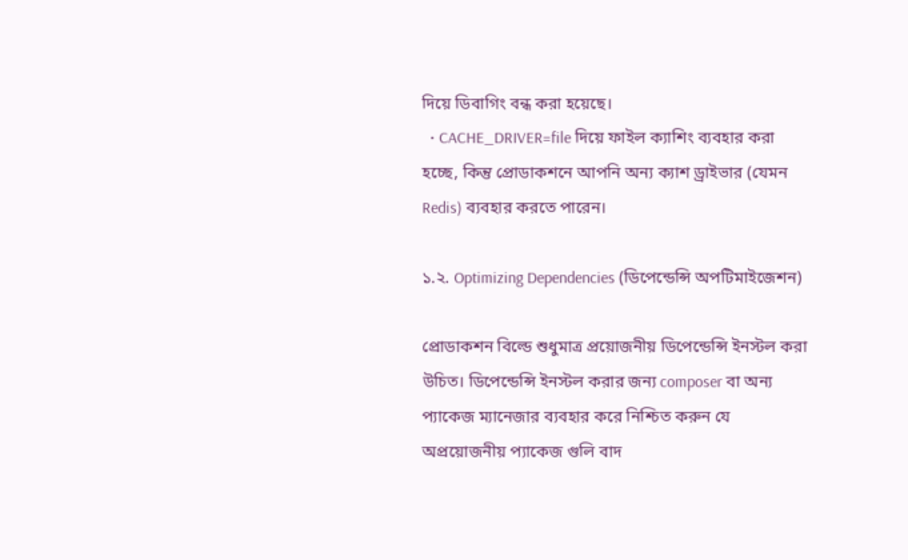দিয়ে ডিবাগিং বন্ধ করা হয়েছে।
  • CACHE_DRIVER=file দিয়ে ফাইল ক্যাশিং ব্যবহার করা হচ্ছে, কিন্তু প্রোডাকশনে আপনি অন্য ক্যাশ ড্রাইভার (যেমন Redis) ব্যবহার করতে পারেন।

১.২. Optimizing Dependencies (ডিপেন্ডেন্সি অপটিমাইজেশন)

প্রোডাকশন বিল্ডে শুধুমাত্র প্রয়োজনীয় ডিপেন্ডেন্সি ইনস্টল করা উচিত। ডিপেন্ডেন্সি ইনস্টল করার জন্য composer বা অন্য প্যাকেজ ম্যানেজার ব্যবহার করে নিশ্চিত করুন যে অপ্রয়োজনীয় প্যাকেজ গুলি বাদ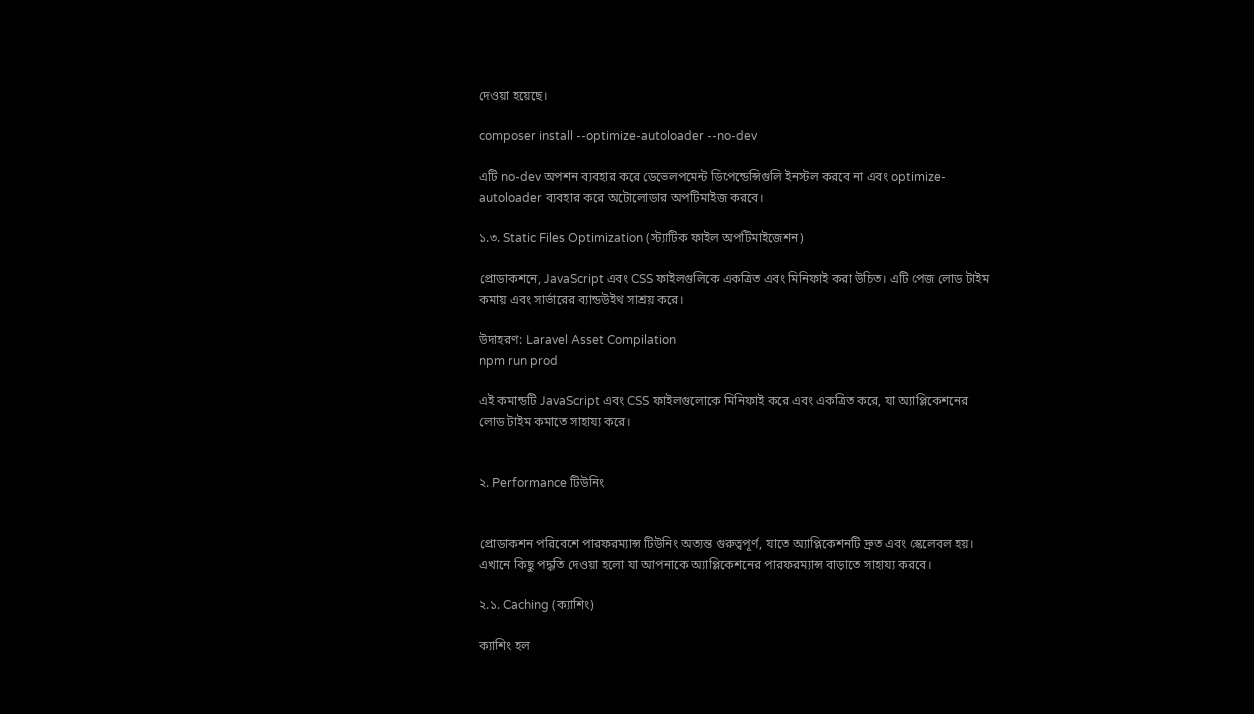দেওয়া হয়েছে।

composer install --optimize-autoloader --no-dev

এটি no-dev অপশন ব্যবহার করে ডেভেলপমেন্ট ডিপেন্ডেন্সিগুলি ইনস্টল করবে না এবং optimize-autoloader ব্যবহার করে অটোলোডার অপটিমাইজ করবে।

১.৩. Static Files Optimization (স্ট্যাটিক ফাইল অপটিমাইজেশন)

প্রোডাকশনে, JavaScript এবং CSS ফাইলগুলিকে একত্রিত এবং মিনিফাই করা উচিত। এটি পেজ লোড টাইম কমায় এবং সার্ভারের ব্যান্ডউইথ সাশ্রয় করে।

উদাহরণ: Laravel Asset Compilation
npm run prod

এই কমান্ডটি JavaScript এবং CSS ফাইলগুলোকে মিনিফাই করে এবং একত্রিত করে, যা অ্যাপ্লিকেশনের লোড টাইম কমাতে সাহায্য করে।


২. Performance টিউনিং


প্রোডাকশন পরিবেশে পারফরম্যান্স টিউনিং অত্যন্ত গুরুত্বপূর্ণ, যাতে অ্যাপ্লিকেশনটি দ্রুত এবং স্কেলেবল হয়। এখানে কিছু পদ্ধতি দেওয়া হলো যা আপনাকে অ্যাপ্লিকেশনের পারফরম্যান্স বাড়াতে সাহায্য করবে।

২.১. Caching (ক্যাশিং)

ক্যাশিং হল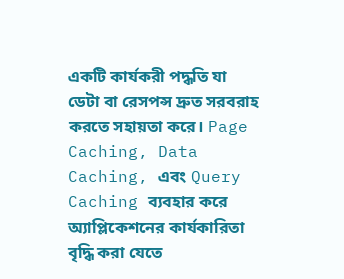একটি কার্যকরী পদ্ধতি যা ডেটা বা রেসপন্স দ্রুত সরবরাহ করতে সহায়তা করে। Page Caching, Data Caching, এবং Query Caching ব্যবহার করে অ্যাপ্লিকেশনের কার্যকারিতা বৃদ্ধি করা যেতে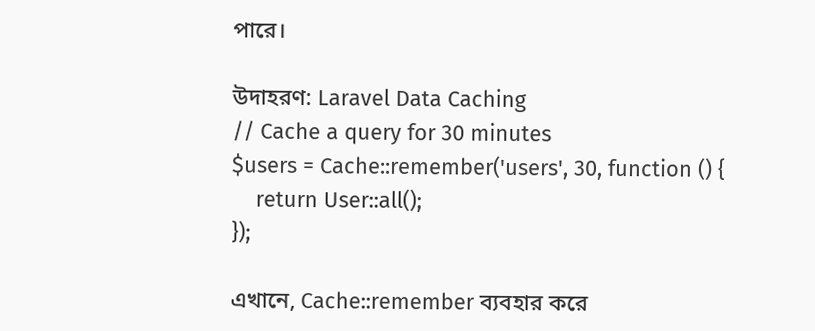পারে।

উদাহরণ: Laravel Data Caching
// Cache a query for 30 minutes
$users = Cache::remember('users', 30, function () {
    return User::all();
});

এখানে, Cache::remember ব্যবহার করে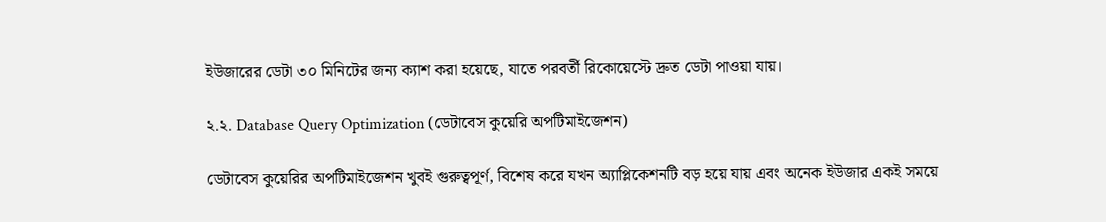ইউজারের ডেটা ৩০ মিনিটের জন্য ক্যাশ করা হয়েছে, যাতে পরবর্তী রিকোয়েস্টে দ্রুত ডেটা পাওয়া যায়।

২.২. Database Query Optimization (ডেটাবেস কুয়েরি অপটিমাইজেশন)

ডেটাবেস কুয়েরির অপটিমাইজেশন খুবই গুরুত্বপূর্ণ, বিশেষ করে যখন অ্যাপ্লিকেশনটি বড় হয়ে যায় এবং অনেক ইউজার একই সময়ে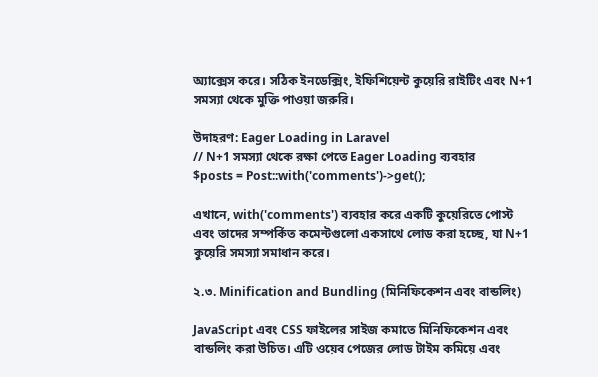অ্যাক্সেস করে। সঠিক ইনডেক্সিং, ইফিশিয়েন্ট কুয়েরি রাইটিং এবং N+1 সমস্যা থেকে মুক্তি পাওয়া জরুরি।

উদাহরণ: Eager Loading in Laravel
// N+1 সমস্যা থেকে রক্ষা পেতে Eager Loading ব্যবহার
$posts = Post::with('comments')->get();

এখানে, with('comments') ব্যবহার করে একটি কুয়েরিতে পোস্ট এবং তাদের সম্পর্কিত কমেন্টগুলো একসাথে লোড করা হচ্ছে, যা N+1 কুয়েরি সমস্যা সমাধান করে।

২.৩. Minification and Bundling (মিনিফিকেশন এবং বান্ডলিং)

JavaScript এবং CSS ফাইলের সাইজ কমাতে মিনিফিকেশন এবং বান্ডলিং করা উচিত। এটি ওয়েব পেজের লোড টাইম কমিয়ে এবং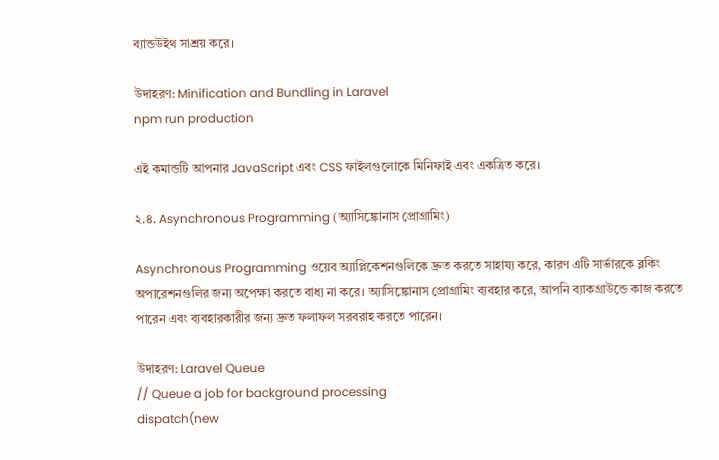ব্যান্ডউইথ সাশ্রয় করে।

উদাহরণ: Minification and Bundling in Laravel
npm run production

এই কমান্ডটি আপনার JavaScript এবং CSS ফাইলগুলোকে মিনিফাই এবং একত্রিত করে।

২.৪. Asynchronous Programming (অ্যাসিঙ্ক্রোনাস প্রোগ্রামিং)

Asynchronous Programming ওয়েব অ্যাপ্লিকেশনগুলিকে দ্রুত করতে সাহায্য করে, কারণ এটি সার্ভারকে ব্লকিং অপারেশনগুলির জন্য অপেক্ষা করতে বাধ্য না করে। অ্যাসিঙ্ক্রোনাস প্রোগ্রামিং ব্যবহার করে, আপনি ব্যাকগ্রাউন্ডে কাজ করতে পারেন এবং ব্যবহারকারীর জন্য দ্রুত ফলাফল সরবরাহ করতে পারেন।

উদাহরণ: Laravel Queue
// Queue a job for background processing
dispatch(new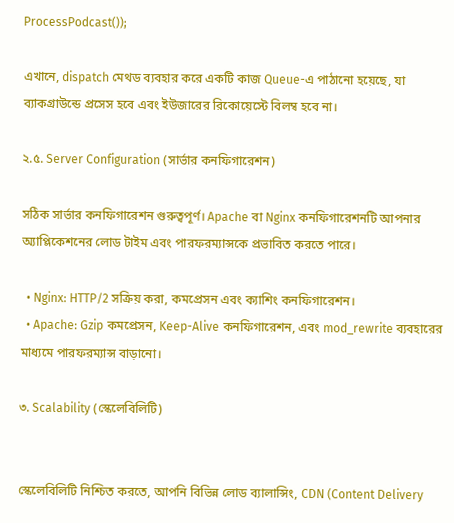ProcessPodcast());

এখানে, dispatch মেথড ব্যবহার করে একটি কাজ Queue-এ পাঠানো হয়েছে, যা ব্যাকগ্রাউন্ডে প্রসেস হবে এবং ইউজারের রিকোয়েস্টে বিলম্ব হবে না।

২.৫. Server Configuration (সার্ভার কনফিগারেশন)

সঠিক সার্ভার কনফিগারেশন গুরুত্বপূর্ণ। Apache বা Nginx কনফিগারেশনটি আপনার অ্যাপ্লিকেশনের লোড টাইম এবং পারফরম্যান্সকে প্রভাবিত করতে পারে।

  • Nginx: HTTP/2 সক্রিয় করা, কমপ্রেসন এবং ক্যাশিং কনফিগারেশন।
  • Apache: Gzip কমপ্রেসন, Keep-Alive কনফিগারেশন, এবং mod_rewrite ব্যবহারের মাধ্যমে পারফরম্যান্স বাড়ানো।

৩. Scalability (স্কেলেবিলিটি)


স্কেলেবিলিটি নিশ্চিত করতে, আপনি বিভিন্ন লোড ব্যালান্সিং, CDN (Content Delivery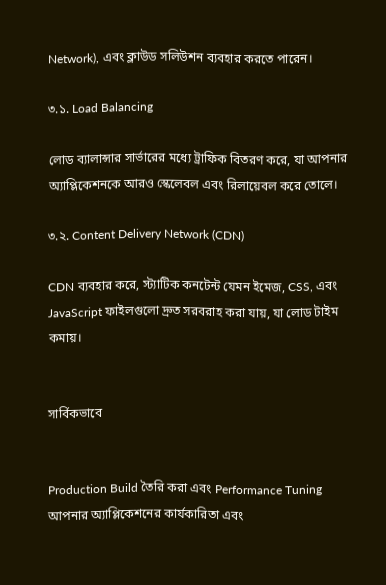Network), এবং ক্লাউড সলিউশন ব্যবহার করতে পারেন।

৩.১. Load Balancing

লোড ব্যালান্সার সার্ভারের মধ্যে ট্রাফিক বিতরণ করে, যা আপনার অ্যাপ্লিকেশনকে আরও স্কেলেবল এবং রিলায়েবল করে তোলে।

৩.২. Content Delivery Network (CDN)

CDN ব্যবহার করে, স্ট্যাটিক কনটেন্ট যেমন ইমেজ, CSS, এবং JavaScript ফাইলগুলো দ্রুত সরবরাহ করা যায়, যা লোড টাইম কমায়।


সার্বিকভাবে


Production Build তৈরি করা এবং Performance Tuning আপনার অ্যাপ্লিকেশনের কার্যকারিতা এবং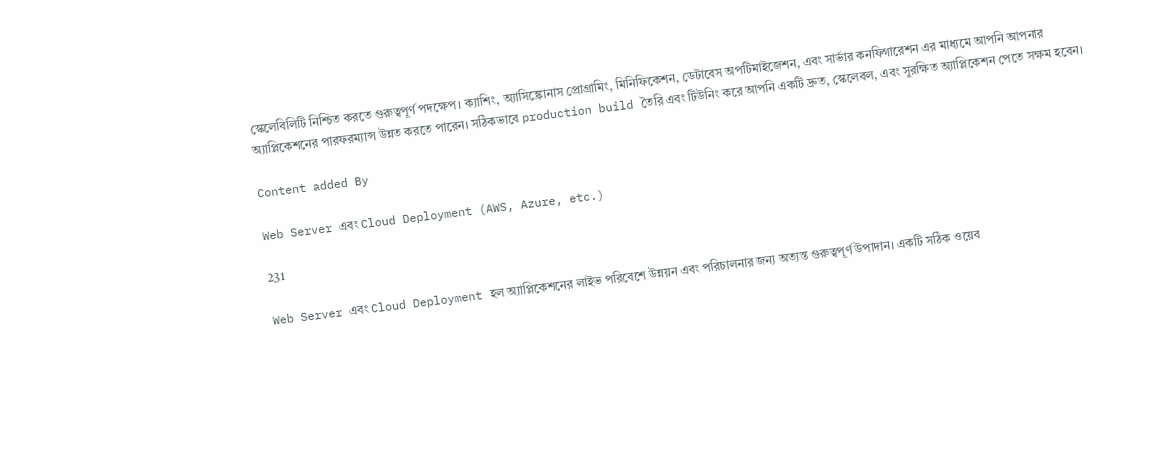স্কেলেবিলিটি নিশ্চিত করতে গুরুত্বপূর্ণ পদক্ষেপ। ক্যাশিং, অ্যাসিঙ্ক্রোনাস প্রোগ্রামিং, মিনিফিকেশন, ডেটাবেস অপটিমাইজেশন, এবং সার্ভার কনফিগারেশন এর মাধ্যমে আপনি আপনার অ্যাপ্লিকেশনের পারফরম্যান্স উন্নত করতে পারেন। সঠিকভাবে production build তৈরি এবং টিউনিং করে আপনি একটি দ্রুত, স্কেলেবল, এবং সুরক্ষিত অ্যাপ্লিকেশন পেতে সক্ষম হবেন।

Content added By

Web Server এবং Cloud Deployment (AWS, Azure, etc.)

231

Web Server এবং Cloud Deployment হল অ্যাপ্লিকেশনের লাইভ পরিবেশে উন্নয়ন এবং পরিচালনার জন্য অত্যন্ত গুরুত্বপূর্ণ উপাদান। একটি সঠিক ওয়েব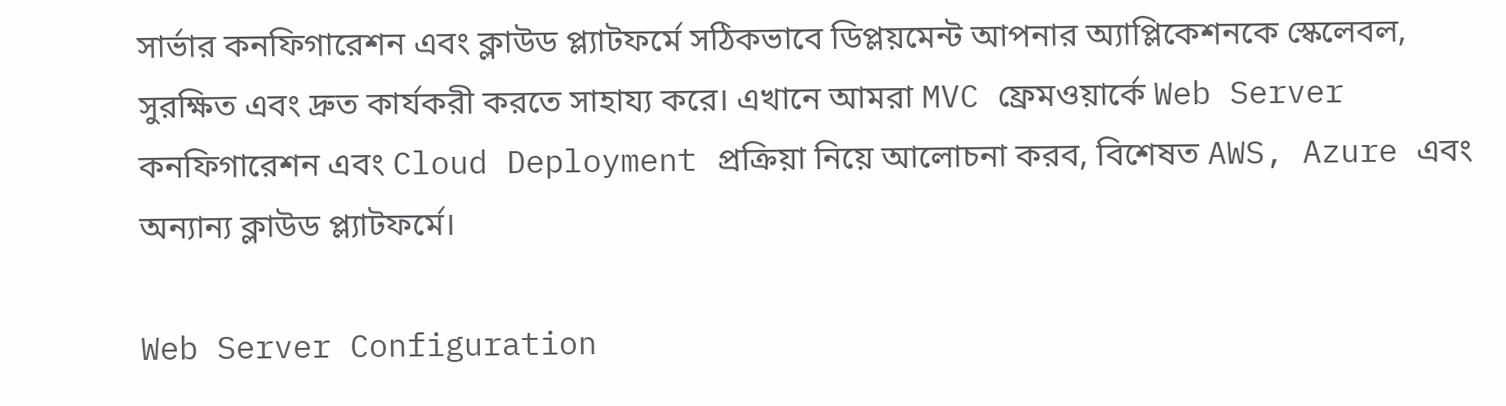সার্ভার কনফিগারেশন এবং ক্লাউড প্ল্যাটফর্মে সঠিকভাবে ডিপ্লয়মেন্ট আপনার অ্যাপ্লিকেশনকে স্কেলেবল, সুরক্ষিত এবং দ্রুত কার্যকরী করতে সাহায্য করে। এখানে আমরা MVC ফ্রেমওয়ার্কে Web Server কনফিগারেশন এবং Cloud Deployment প্রক্রিয়া নিয়ে আলোচনা করব, বিশেষত AWS, Azure এবং অন্যান্য ক্লাউড প্ল্যাটফর্মে।

Web Server Configuration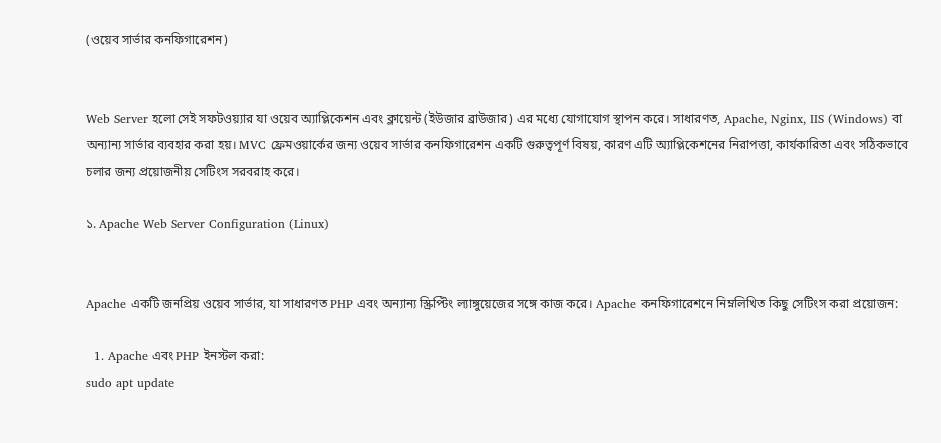(ওয়েব সার্ভার কনফিগারেশন)


Web Server হলো সেই সফটওয়্যার যা ওয়েব অ্যাপ্লিকেশন এবং ক্লায়েন্ট (ইউজার ব্রাউজার) এর মধ্যে যোগাযোগ স্থাপন করে। সাধারণত, Apache, Nginx, IIS (Windows) বা অন্যান্য সার্ভার ব্যবহার করা হয়। MVC ফ্রেমওয়ার্কের জন্য ওয়েব সার্ভার কনফিগারেশন একটি গুরুত্বপূর্ণ বিষয়, কারণ এটি অ্যাপ্লিকেশনের নিরাপত্তা, কার্যকারিতা এবং সঠিকভাবে চলার জন্য প্রয়োজনীয় সেটিংস সরবরাহ করে।

১. Apache Web Server Configuration (Linux)


Apache একটি জনপ্রিয় ওয়েব সার্ভার, যা সাধারণত PHP এবং অন্যান্য স্ক্রিপ্টিং ল্যাঙ্গুয়েজের সঙ্গে কাজ করে। Apache কনফিগারেশনে নিম্নলিখিত কিছু সেটিংস করা প্রয়োজন:

  1. Apache এবং PHP ইনস্টল করা:
sudo apt update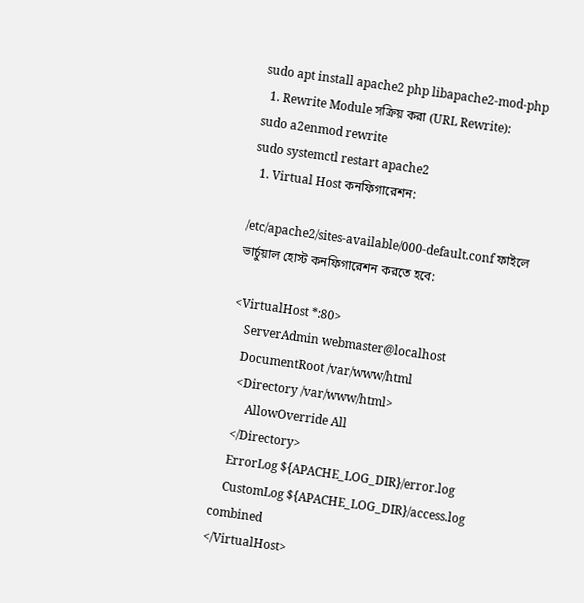sudo apt install apache2 php libapache2-mod-php
  1. Rewrite Module সক্রিয় করা (URL Rewrite):
sudo a2enmod rewrite
sudo systemctl restart apache2
  1. Virtual Host কনফিগারেশন:

/etc/apache2/sites-available/000-default.conf ফাইলে ভার্চুয়াল হোস্ট কনফিগারেশন করতে হবে:

<VirtualHost *:80>
    ServerAdmin webmaster@localhost
    DocumentRoot /var/www/html
    <Directory /var/www/html>
        AllowOverride All
    </Directory>
    ErrorLog ${APACHE_LOG_DIR}/error.log
    CustomLog ${APACHE_LOG_DIR}/access.log combined
</VirtualHost>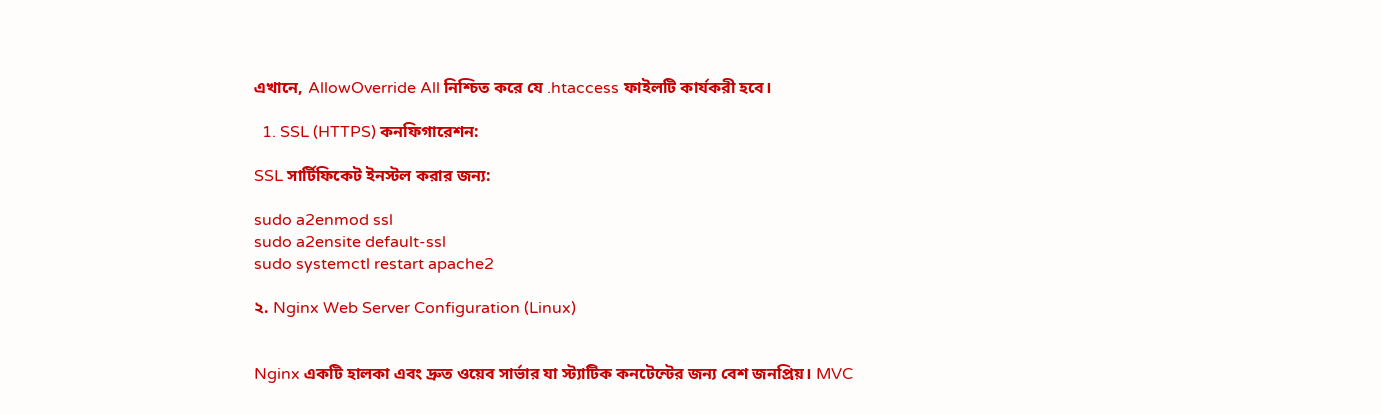এখানে, AllowOverride All নিশ্চিত করে যে .htaccess ফাইলটি কার্যকরী হবে।

  1. SSL (HTTPS) কনফিগারেশন:

SSL সার্টিফিকেট ইনস্টল করার জন্য:

sudo a2enmod ssl
sudo a2ensite default-ssl
sudo systemctl restart apache2

২. Nginx Web Server Configuration (Linux)


Nginx একটি হালকা এবং দ্রুত ওয়েব সার্ভার যা স্ট্যাটিক কনটেন্টের জন্য বেশ জনপ্রিয়। MVC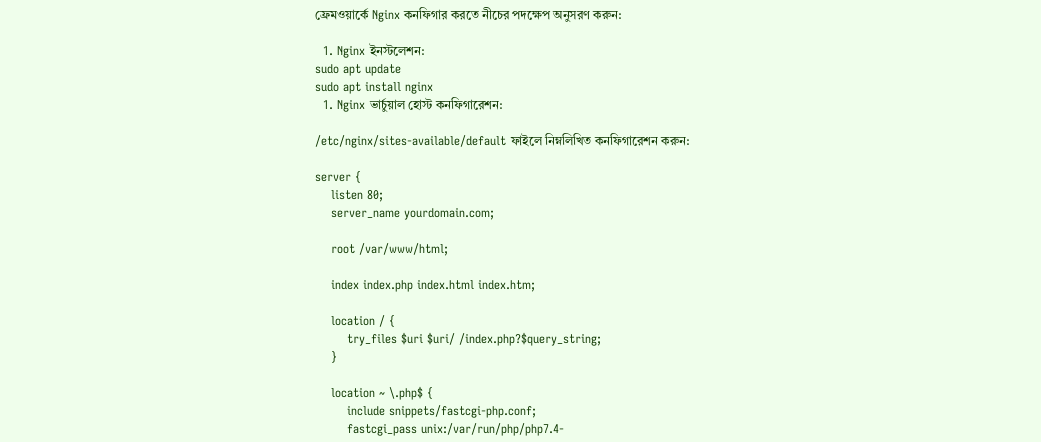ফ্রেমওয়ার্কে Nginx কনফিগার করতে নীচের পদক্ষেপ অনুসরণ করুন:

  1. Nginx ইনস্টলেশন:
sudo apt update
sudo apt install nginx
  1. Nginx ভার্চুয়াল হোস্ট কনফিগারেশন:

/etc/nginx/sites-available/default ফাইলে নিম্নলিখিত কনফিগারেশন করুন:

server {
    listen 80;
    server_name yourdomain.com;

    root /var/www/html;

    index index.php index.html index.htm;

    location / {
        try_files $uri $uri/ /index.php?$query_string;
    }

    location ~ \.php$ {
        include snippets/fastcgi-php.conf;
        fastcgi_pass unix:/var/run/php/php7.4-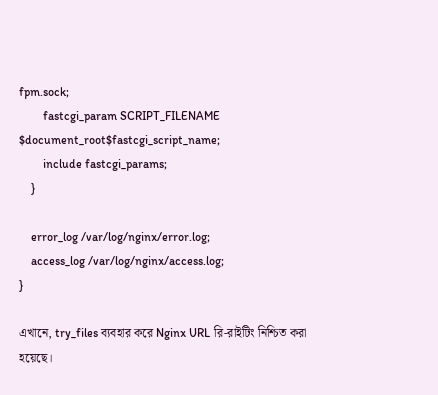fpm.sock;
        fastcgi_param SCRIPT_FILENAME $document_root$fastcgi_script_name;
        include fastcgi_params;
    }

    error_log /var/log/nginx/error.log;
    access_log /var/log/nginx/access.log;
}

এখানে, try_files ব্যবহার করে Nginx URL রি-রাইটিং নিশ্চিত করা হয়েছে।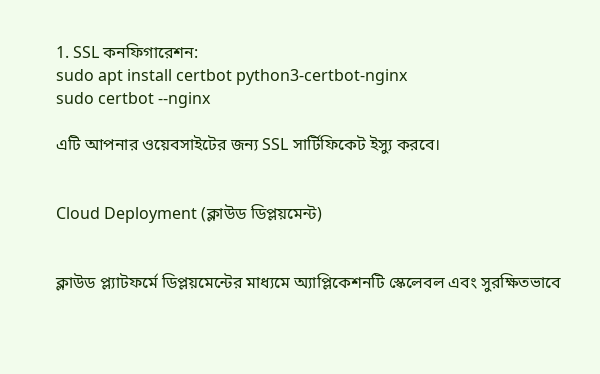1. SSL কনফিগারেশন:
sudo apt install certbot python3-certbot-nginx
sudo certbot --nginx

এটি আপনার ওয়েবসাইটের জন্য SSL সার্টিফিকেট ইস্যু করবে।


Cloud Deployment (ক্লাউড ডিপ্লয়মেন্ট)


ক্লাউড প্ল্যাটফর্মে ডিপ্লয়মেন্টের মাধ্যমে অ্যাপ্লিকেশনটি স্কেলেবল এবং সুরক্ষিতভাবে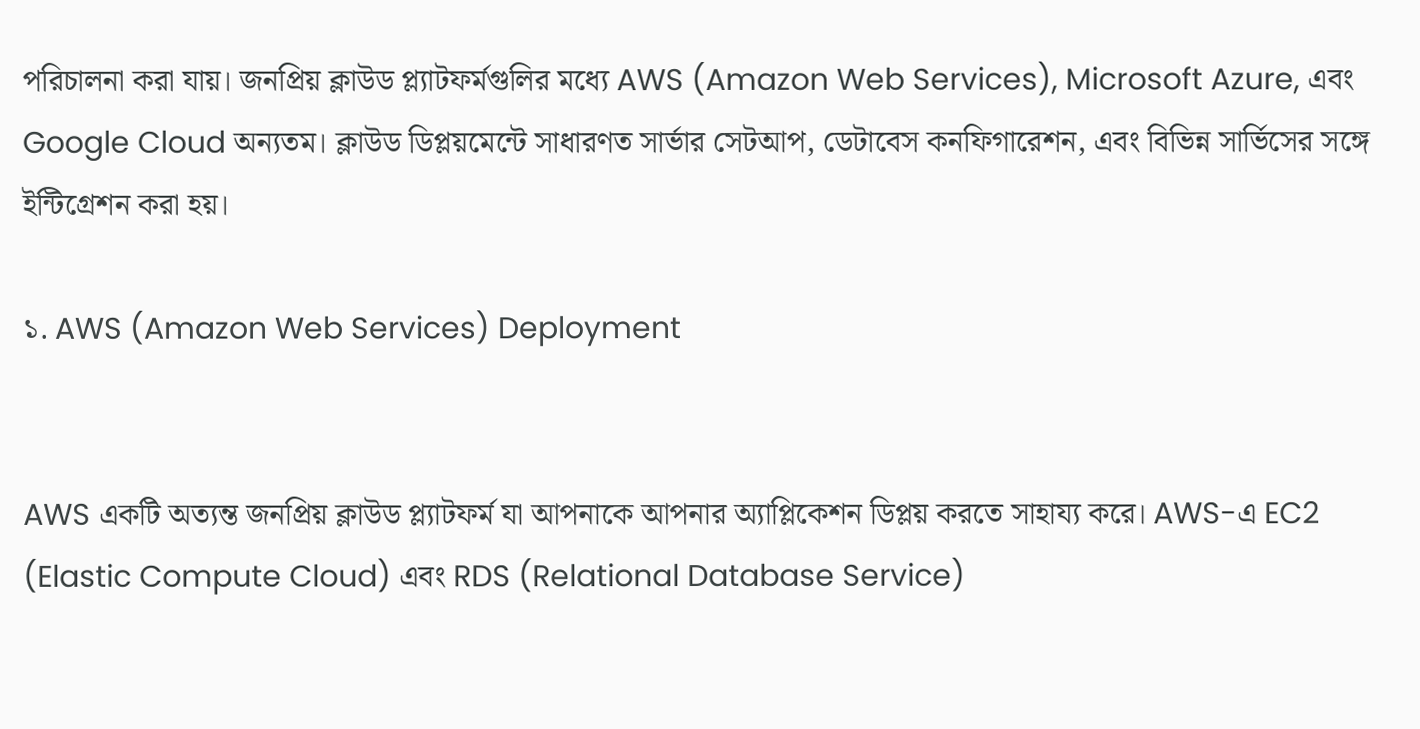পরিচালনা করা যায়। জনপ্রিয় ক্লাউড প্ল্যাটফর্মগুলির মধ্যে AWS (Amazon Web Services), Microsoft Azure, এবং Google Cloud অন্যতম। ক্লাউড ডিপ্লয়মেন্টে সাধারণত সার্ভার সেটআপ, ডেটাবেস কনফিগারেশন, এবং বিভিন্ন সার্ভিসের সঙ্গে ইন্টিগ্রেশন করা হয়।

১. AWS (Amazon Web Services) Deployment


AWS একটি অত্যন্ত জনপ্রিয় ক্লাউড প্ল্যাটফর্ম যা আপনাকে আপনার অ্যাপ্লিকেশন ডিপ্লয় করতে সাহায্য করে। AWS-এ EC2 (Elastic Compute Cloud) এবং RDS (Relational Database Service)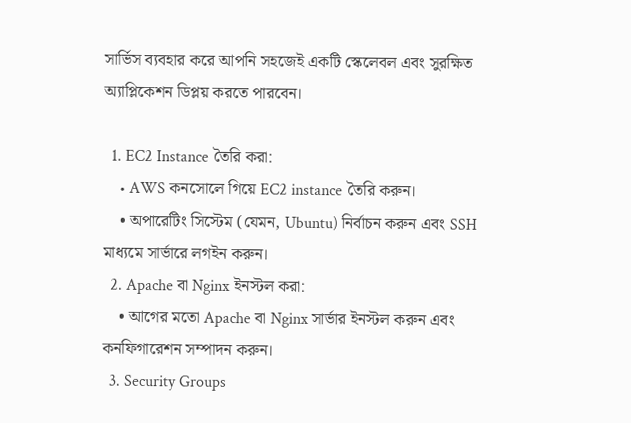সার্ভিস ব্যবহার করে আপনি সহজেই একটি স্কেলেবল এবং সুরক্ষিত অ্যাপ্লিকেশন ডিপ্লয় করতে পারবেন।

  1. EC2 Instance তৈরি করা:
    • AWS কনসোলে গিয়ে EC2 instance তৈরি করুন।
    • অপারেটিং সিস্টেম (যেমন, Ubuntu) নির্বাচন করুন এবং SSH মাধ্যমে সার্ভারে লগইন করুন।
  2. Apache বা Nginx ইনস্টল করা:
    • আগের মতো Apache বা Nginx সার্ভার ইনস্টল করুন এবং কনফিগারেশন সম্পাদন করুন।
  3. Security Groups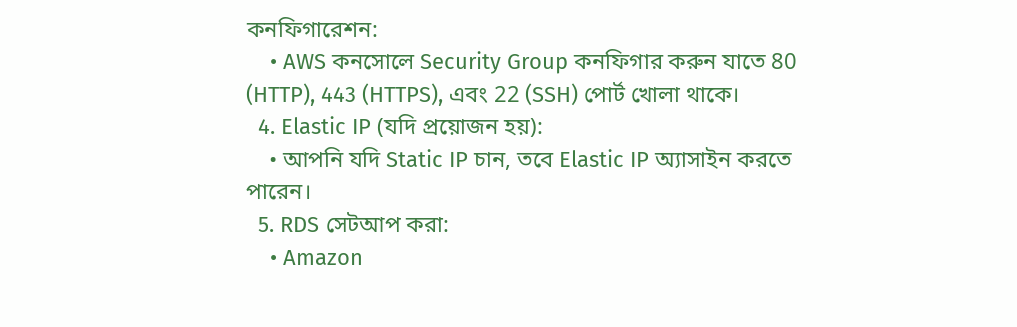কনফিগারেশন:
    • AWS কনসোলে Security Group কনফিগার করুন যাতে 80 (HTTP), 443 (HTTPS), এবং 22 (SSH) পোর্ট খোলা থাকে।
  4. Elastic IP (যদি প্রয়োজন হয়):
    • আপনি যদি Static IP চান, তবে Elastic IP অ্যাসাইন করতে পারেন।
  5. RDS সেটআপ করা:
    • Amazon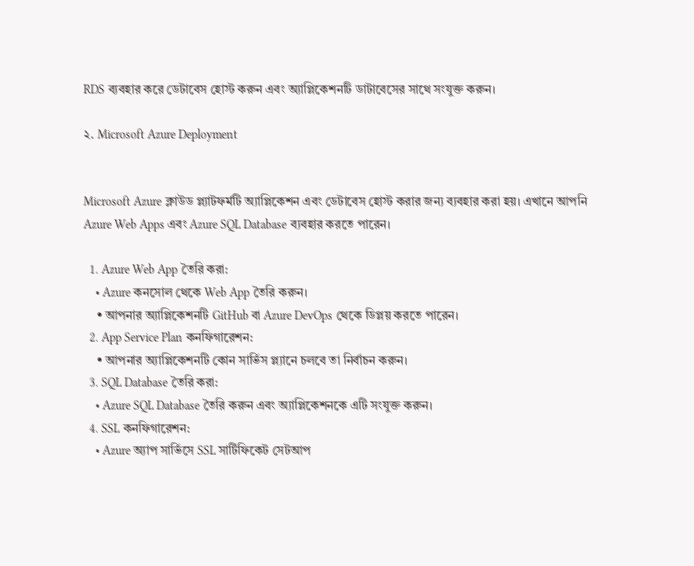RDS ব্যবহার করে ডেটাবেস হোস্ট করুন এবং অ্যাপ্লিকেশনটি ডাটাবেসের সাথে সংযুক্ত করুন।

২. Microsoft Azure Deployment


Microsoft Azure ক্লাউড প্ল্যাটফর্মটি অ্যাপ্লিকেশন এবং ডেটাবেস হোস্ট করার জন্য ব্যবহার করা হয়। এখানে আপনি Azure Web Apps এবং Azure SQL Database ব্যবহার করতে পারেন।

  1. Azure Web App তৈরি করা:
    • Azure কনসোল থেকে Web App তৈরি করুন।
    • আপনার অ্যাপ্লিকেশনটি GitHub বা Azure DevOps থেকে ডিপ্লয় করতে পারেন।
  2. App Service Plan কনফিগারেশন:
    • আপনার অ্যাপ্লিকেশনটি কোন সার্ভিস প্ল্যানে চলবে তা নির্বাচন করুন।
  3. SQL Database তৈরি করা:
    • Azure SQL Database তৈরি করুন এবং অ্যাপ্লিকেশনকে এটি সংযুক্ত করুন।
  4. SSL কনফিগারেশন:
    • Azure অ্যাপ সার্ভিসে SSL সার্টিফিকেট সেটআপ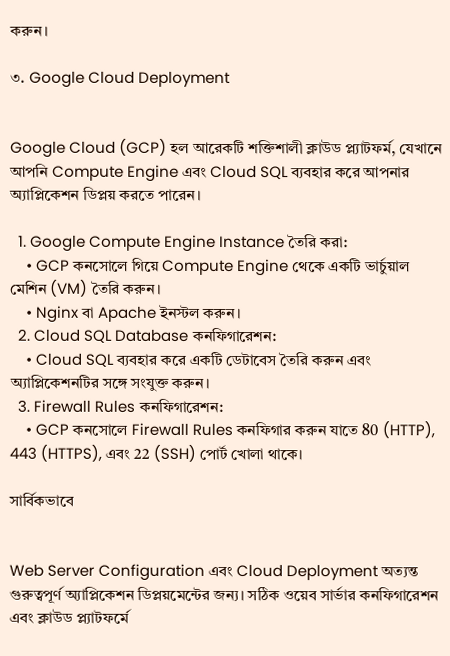করুন।

৩. Google Cloud Deployment


Google Cloud (GCP) হল আরেকটি শক্তিশালী ক্লাউড প্ল্যাটফর্ম, যেখানে আপনি Compute Engine এবং Cloud SQL ব্যবহার করে আপনার অ্যাপ্লিকেশন ডিপ্লয় করতে পারেন।

  1. Google Compute Engine Instance তৈরি করা:
    • GCP কনসোলে গিয়ে Compute Engine থেকে একটি ভার্চুয়াল মেশিন (VM) তৈরি করুন।
    • Nginx বা Apache ইনস্টল করুন।
  2. Cloud SQL Database কনফিগারেশন:
    • Cloud SQL ব্যবহার করে একটি ডেটাবেস তৈরি করুন এবং অ্যাপ্লিকেশনটির সঙ্গে সংযুক্ত করুন।
  3. Firewall Rules কনফিগারেশন:
    • GCP কনসোলে Firewall Rules কনফিগার করুন যাতে 80 (HTTP), 443 (HTTPS), এবং 22 (SSH) পোর্ট খোলা থাকে।

সার্বিকভাবে


Web Server Configuration এবং Cloud Deployment অত্যন্ত গুরুত্বপূর্ণ অ্যাপ্লিকেশন ডিপ্লয়মেন্টের জন্য। সঠিক ওয়েব সার্ভার কনফিগারেশন এবং ক্লাউড প্ল্যাটফর্মে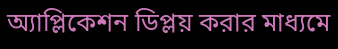অ্যাপ্লিকেশন ডিপ্লয় করার মাধ্যমে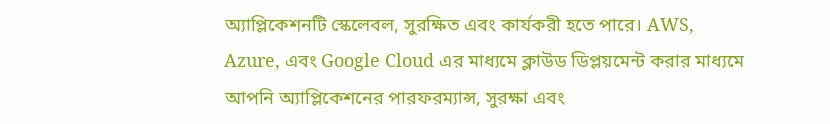অ্যাপ্লিকেশনটি স্কেলেবল, সুরক্ষিত এবং কার্যকরী হতে পারে। AWS, Azure, এবং Google Cloud এর মাধ্যমে ক্লাউড ডিপ্লয়মেন্ট করার মাধ্যমে আপনি অ্যাপ্লিকেশনের পারফরম্যান্স, সুরক্ষা এবং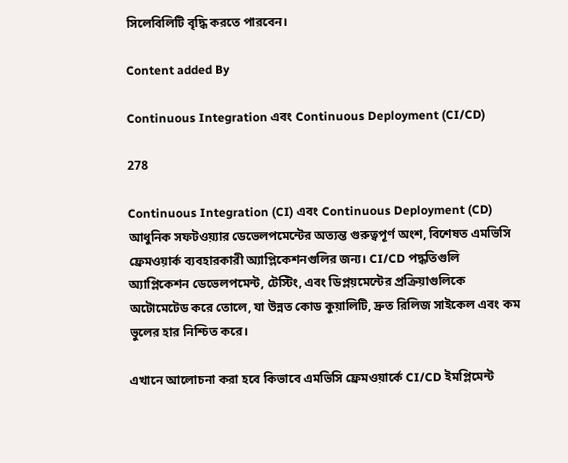সিলেবিলিটি বৃদ্ধি করতে পারবেন।

Content added By

Continuous Integration এবং Continuous Deployment (CI/CD)

278

Continuous Integration (CI) এবং Continuous Deployment (CD) আধুনিক সফটওয়্যার ডেভেলপমেন্টের অত্যন্ত গুরুত্বপূর্ণ অংশ, বিশেষত এমভিসি ফ্রেমওয়ার্ক ব্যবহারকারী অ্যাপ্লিকেশনগুলির জন্য। CI/CD পদ্ধতিগুলি অ্যাপ্লিকেশন ডেভেলপমেন্ট, টেস্টিং, এবং ডিপ্লয়মেন্টের প্রক্রিয়াগুলিকে অটোমেটেড করে তোলে, যা উন্নত কোড কুয়ালিটি, দ্রুত রিলিজ সাইকেল এবং কম ভুলের হার নিশ্চিত করে।

এখানে আলোচনা করা হবে কিভাবে এমভিসি ফ্রেমওয়ার্কে CI/CD ইমপ্লিমেন্ট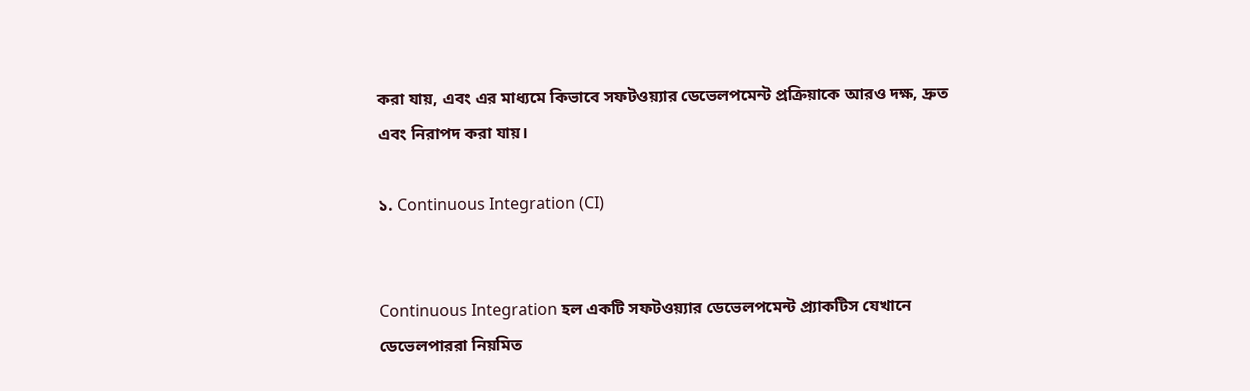করা যায়, এবং এর মাধ্যমে কিভাবে সফটওয়্যার ডেভেলপমেন্ট প্রক্রিয়াকে আরও দক্ষ, দ্রুত এবং নিরাপদ করা যায়।

১. Continuous Integration (CI)


Continuous Integration হল একটি সফটওয়্যার ডেভেলপমেন্ট প্র্যাকটিস যেখানে ডেভেলপাররা নিয়মিত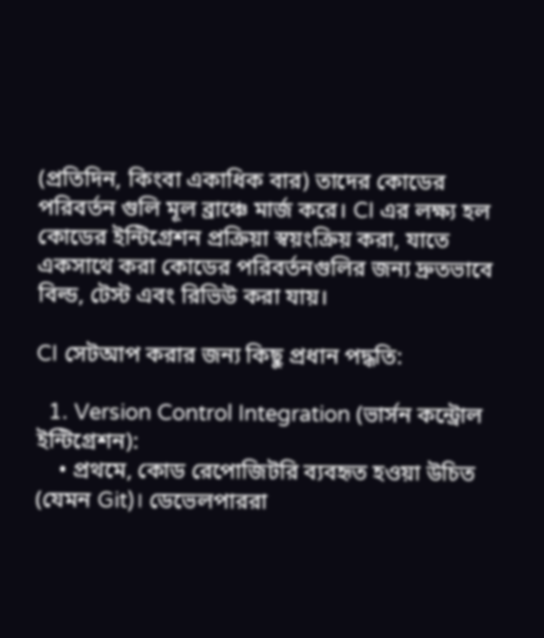(প্রতিদিন, কিংবা একাধিক বার) তাদের কোডের পরিবর্তন গুলি মূল ব্রাঞ্চে মার্জ করে। CI এর লক্ষ্য হল কোডের ইন্টিগ্রেশন প্রক্রিয়া স্বয়ংক্রিয় করা, যাতে একসাথে করা কোডের পরিবর্তনগুলির জন্য দ্রুতভাবে বিল্ড, টেস্ট এবং রিভিউ করা যায়।

CI সেটআপ করার জন্য কিছু প্রধান পদ্ধতি:

  1. Version Control Integration (ভার্সন কন্ট্রোল ইন্টিগ্রেশন):
    • প্রথমে, কোড রেপোজিটরি ব্যবহৃত হওয়া উচিত (যেমন Git)। ডেভেলপাররা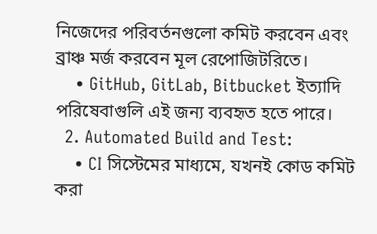নিজেদের পরিবর্তনগুলো কমিট করবেন এবং ব্রাঞ্চ মর্জ করবেন মূল রেপোজিটরিতে।
    • GitHub, GitLab, Bitbucket ইত্যাদি পরিষেবাগুলি এই জন্য ব্যবহৃত হতে পারে।
  2. Automated Build and Test:
    • CI সিস্টেমের মাধ্যমে, যখনই কোড কমিট করা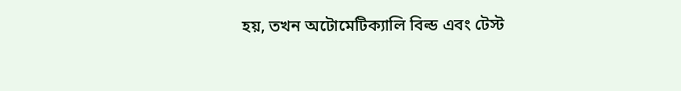হয়, তখন অটোমেটিক্যালি বিল্ড এবং টেস্ট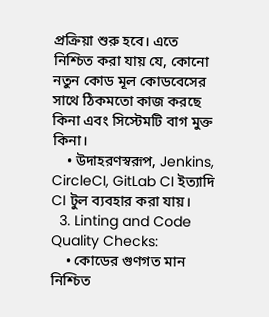প্রক্রিয়া শুরু হবে। এতে নিশ্চিত করা যায় যে, কোনো নতুন কোড মূল কোডবেসের সাথে ঠিকমতো কাজ করছে কিনা এবং সিস্টেমটি বাগ মুক্ত কিনা।
    • উদাহরণস্বরূপ, Jenkins, CircleCI, GitLab CI ইত্যাদি CI টুল ব্যবহার করা যায়।
  3. Linting and Code Quality Checks:
    • কোডের গুণগত মান নিশ্চিত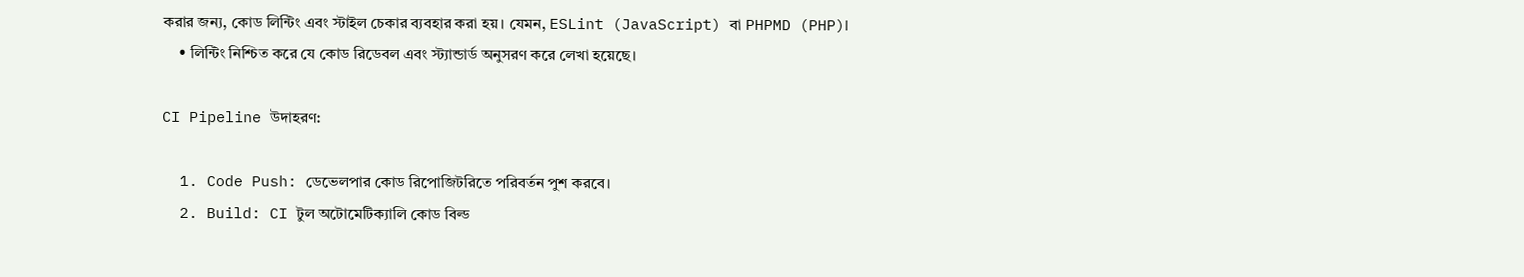করার জন্য, কোড লিন্টিং এবং স্টাইল চেকার ব্যবহার করা হয়। যেমন, ESLint (JavaScript) বা PHPMD (PHP)।
    • লিন্টিং নিশ্চিত করে যে কোড রিডেবল এবং স্ট্যান্ডার্ড অনুসরণ করে লেখা হয়েছে।

CI Pipeline উদাহরণ:

  1. Code Push: ডেভেলপার কোড রিপোজিটরিতে পরিবর্তন পুশ করবে।
  2. Build: CI টুল অটোমেটিক্যালি কোড বিল্ড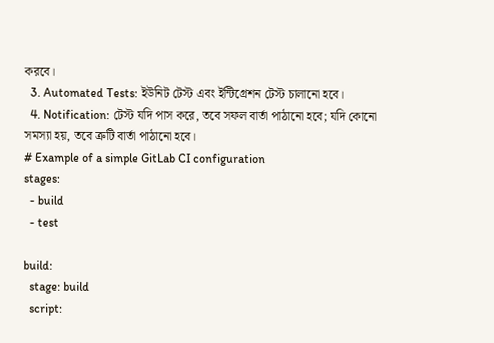করবে।
  3. Automated Tests: ইউনিট টেস্ট এবং ইন্টিগ্রেশন টেস্ট চালানো হবে।
  4. Notification: টেস্ট যদি পাস করে, তবে সফল বার্তা পাঠানো হবে; যদি কোনো সমস্যা হয়, তবে ত্রুটি বার্তা পাঠানো হবে।
# Example of a simple GitLab CI configuration
stages:
  - build
  - test

build:
  stage: build
  script: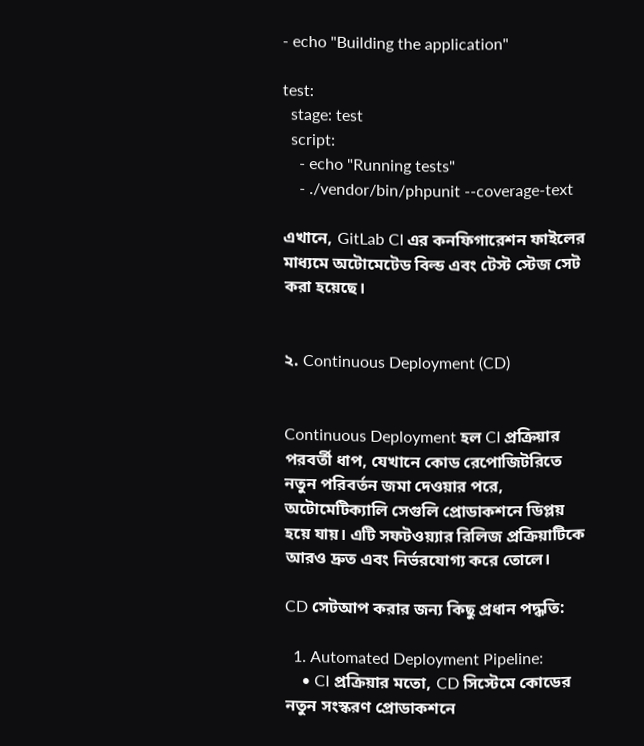- echo "Building the application"

test:
  stage: test
  script:
    - echo "Running tests"
    - ./vendor/bin/phpunit --coverage-text

এখানে, GitLab CI এর কনফিগারেশন ফাইলের মাধ্যমে অটোমেটেড বিল্ড এবং টেস্ট স্টেজ সেট করা হয়েছে।


২. Continuous Deployment (CD)


Continuous Deployment হল CI প্রক্রিয়ার পরবর্তী ধাপ, যেখানে কোড রেপোজিটরিতে নতুন পরিবর্তন জমা দেওয়ার পরে, অটোমেটিক্যালি সেগুলি প্রোডাকশনে ডিপ্লয় হয়ে যায়। এটি সফটওয়্যার রিলিজ প্রক্রিয়াটিকে আরও দ্রুত এবং নির্ভরযোগ্য করে তোলে।

CD সেটআপ করার জন্য কিছু প্রধান পদ্ধতি:

  1. Automated Deployment Pipeline:
    • CI প্রক্রিয়ার মতো, CD সিস্টেমে কোডের নতুন সংস্করণ প্রোডাকশনে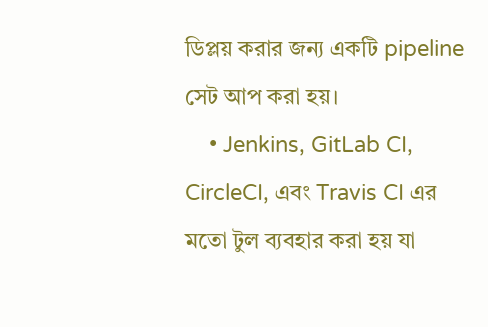ডিপ্লয় করার জন্য একটি pipeline সেট আপ করা হয়।
    • Jenkins, GitLab CI, CircleCI, এবং Travis CI এর মতো টুল ব্যবহার করা হয় যা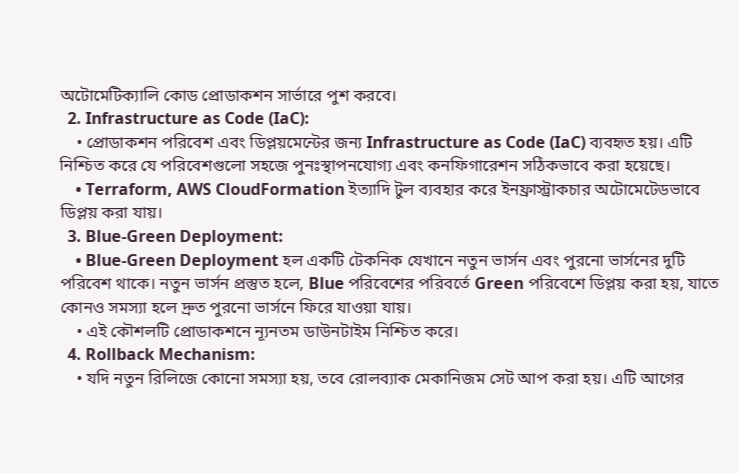অটোমেটিক্যালি কোড প্রোডাকশন সার্ভারে পুশ করবে।
  2. Infrastructure as Code (IaC):
    • প্রোডাকশন পরিবেশ এবং ডিপ্লয়মেন্টের জন্য Infrastructure as Code (IaC) ব্যবহৃত হয়। এটি নিশ্চিত করে যে পরিবেশগুলো সহজে পুনঃস্থাপনযোগ্য এবং কনফিগারেশন সঠিকভাবে করা হয়েছে।
    • Terraform, AWS CloudFormation ইত্যাদি টুল ব্যবহার করে ইনফ্রাস্ট্রাকচার অটোমেটেডভাবে ডিপ্লয় করা যায়।
  3. Blue-Green Deployment:
    • Blue-Green Deployment হল একটি টেকনিক যেখানে নতুন ভার্সন এবং পুরনো ভার্সনের দুটি পরিবেশ থাকে। নতুন ভার্সন প্রস্তুত হলে, Blue পরিবেশের পরিবর্তে Green পরিবেশে ডিপ্লয় করা হয়, যাতে কোনও সমস্যা হলে দ্রুত পুরনো ভার্সনে ফিরে যাওয়া যায়।
    • এই কৌশলটি প্রোডাকশনে ন্যূনতম ডাউনটাইম নিশ্চিত করে।
  4. Rollback Mechanism:
    • যদি নতুন রিলিজে কোনো সমস্যা হয়, তবে রোলব্যাক মেকানিজম সেট আপ করা হয়। এটি আগের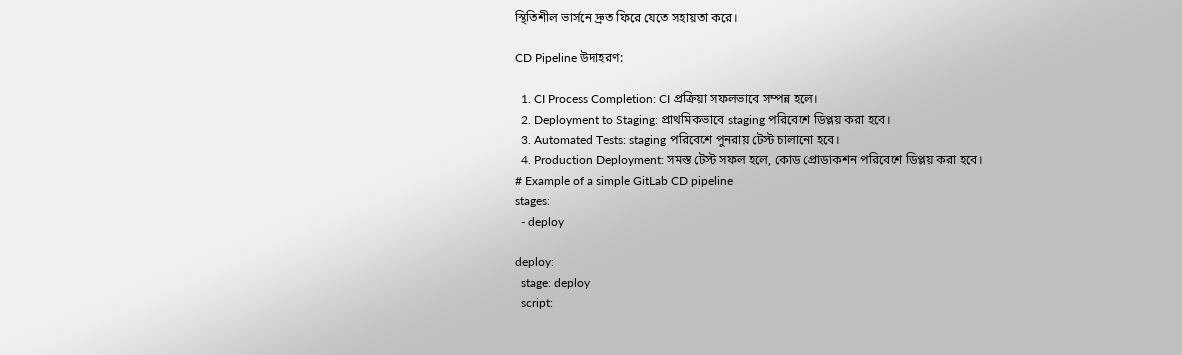স্থিতিশীল ভার্সনে দ্রুত ফিরে যেতে সহায়তা করে।

CD Pipeline উদাহরণ:

  1. CI Process Completion: CI প্রক্রিয়া সফলভাবে সম্পন্ন হলে।
  2. Deployment to Staging: প্রাথমিকভাবে staging পরিবেশে ডিপ্লয় করা হবে।
  3. Automated Tests: staging পরিবেশে পুনরায় টেস্ট চালানো হবে।
  4. Production Deployment: সমস্ত টেস্ট সফল হলে, কোড প্রোডাকশন পরিবেশে ডিপ্লয় করা হবে।
# Example of a simple GitLab CD pipeline
stages:
  - deploy

deploy:
  stage: deploy
  script: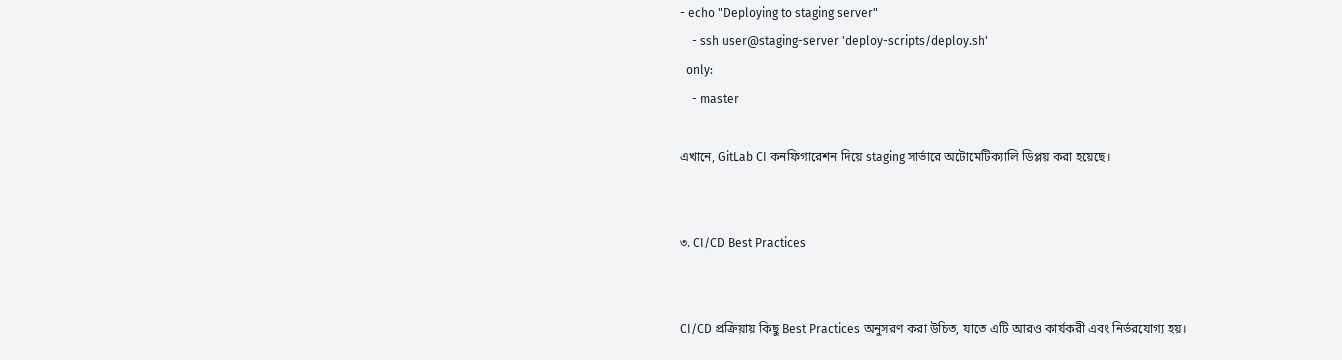- echo "Deploying to staging server"
    - ssh user@staging-server 'deploy-scripts/deploy.sh'
  only:
    - master

এখানে, GitLab CI কনফিগারেশন দিয়ে staging সার্ভারে অটোমেটিক্যালি ডিপ্লয় করা হয়েছে।


৩. CI/CD Best Practices


CI/CD প্রক্রিয়ায় কিছু Best Practices অনুসরণ করা উচিত, যাতে এটি আরও কার্যকরী এবং নির্ভরযোগ্য হয়।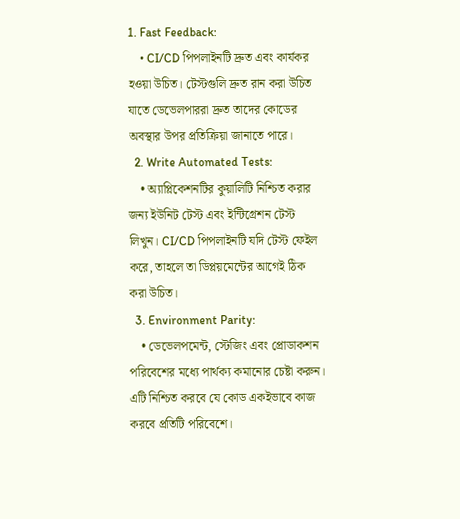1. Fast Feedback:
    • CI/CD পিপলাইনটি দ্রুত এবং কার্যকর হওয়া উচিত। টেস্টগুলি দ্রুত রান করা উচিত যাতে ডেভেলপাররা দ্রুত তাদের কোডের অবস্থার উপর প্রতিক্রিয়া জানাতে পারে।
  2. Write Automated Tests:
    • অ্যাপ্লিকেশনটির কুয়ালিটি নিশ্চিত করার জন্য ইউনিট টেস্ট এবং ইন্টিগ্রেশন টেস্ট লিখুন। CI/CD পিপলাইনটি যদি টেস্ট ফেইল করে, তাহলে তা ডিপ্লয়মেন্টের আগেই ঠিক করা উচিত।
  3. Environment Parity:
    • ডেভেলপমেন্ট, স্টেজিং এবং প্রোডাকশন পরিবেশের মধ্যে পার্থক্য কমানোর চেষ্টা করুন। এটি নিশ্চিত করবে যে কোড একইভাবে কাজ করবে প্রতিটি পরিবেশে।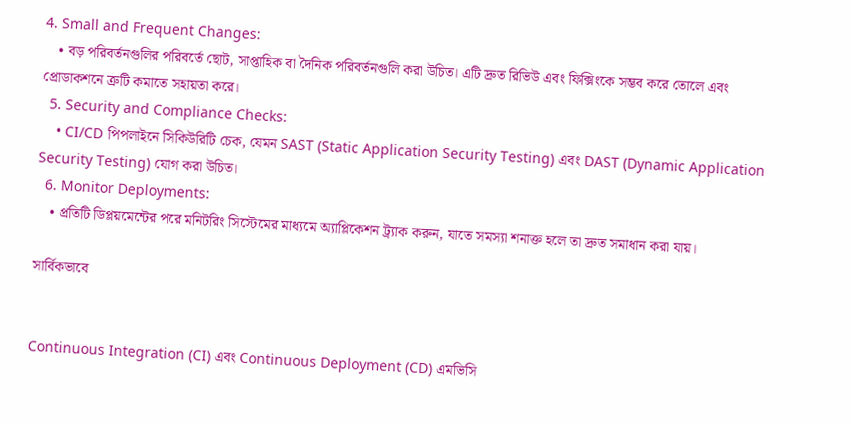4. Small and Frequent Changes:
    • বড় পরিবর্তনগুলির পরিবর্তে ছোট, সাপ্তাহিক বা দৈনিক পরিবর্তনগুলি করা উচিত। এটি দ্রুত রিভিউ এবং ফিক্সিংকে সম্ভব করে তোলে এবং প্রোডাকশনে ত্রুটি কমাতে সহায়তা করে।
  5. Security and Compliance Checks:
    • CI/CD পিপলাইনে সিকিউরিটি চেক, যেমন SAST (Static Application Security Testing) এবং DAST (Dynamic Application Security Testing) যোগ করা উচিত।
  6. Monitor Deployments:
    • প্রতিটি ডিপ্লয়মেন্টের পরে মনিটরিং সিস্টেমের মাধ্যমে অ্যাপ্লিকেশন ট্র্যাক করুন, যাতে সমস্যা শনাক্ত হলে তা দ্রুত সমাধান করা যায়।

সার্বিকভাবে


Continuous Integration (CI) এবং Continuous Deployment (CD) এমভিসি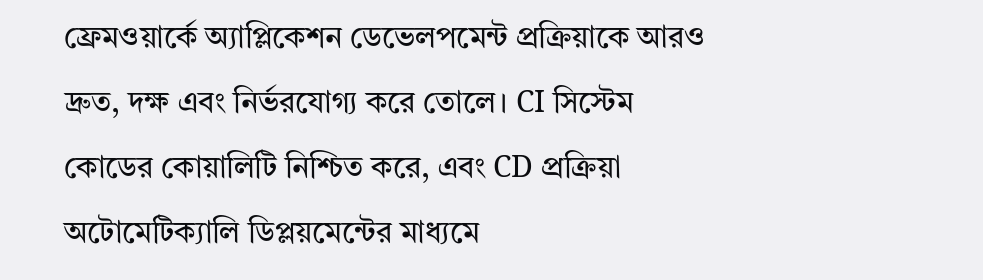ফ্রেমওয়ার্কে অ্যাপ্লিকেশন ডেভেলপমেন্ট প্রক্রিয়াকে আরও দ্রুত, দক্ষ এবং নির্ভরযোগ্য করে তোলে। CI সিস্টেম কোডের কোয়ালিটি নিশ্চিত করে, এবং CD প্রক্রিয়া অটোমেটিক্যালি ডিপ্লয়মেন্টের মাধ্যমে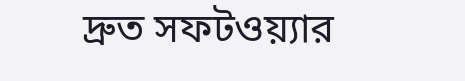দ্রুত সফটওয়্যার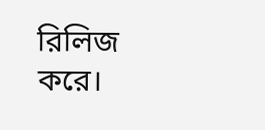রিলিজ করে।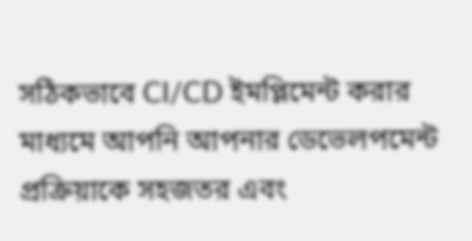সঠিকভাবে CI/CD ইমপ্লিমেন্ট করার মাধ্যমে আপনি আপনার ডেভেলপমেন্ট প্রক্রিয়াকে সহজতর এবং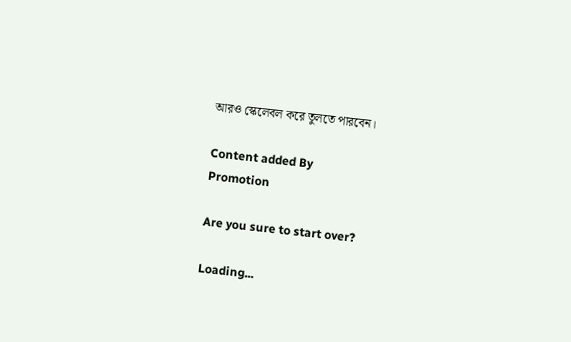আরও স্কেলেবল করে তুলতে পারবেন।

Content added By
Promotion

Are you sure to start over?

Loading...